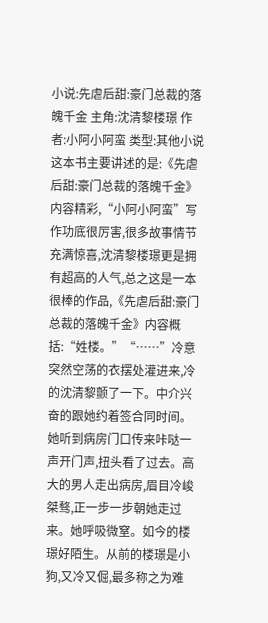小说:先虐后甜:豪门总裁的落魄千金 主角:沈清黎楼璟 作者:小阿小阿蛮 类型:其他小说 这本书主要讲述的是:《先虐后甜:豪门总裁的落魄千金》内容精彩,“小阿小阿蛮”写作功底很厉害,很多故事情节充满惊喜,沈清黎楼璟更是拥有超高的人气,总之这是一本很棒的作品,《先虐后甜:豪门总裁的落魄千金》内容概括:“姓楼。”“……”冷意突然空荡的衣摆处灌进来,冷的沈清黎颤了一下。中介兴奋的跟她约着签合同时间。她听到病房门口传来咔哒一声开门声,扭头看了过去。高大的男人走出病房,眉目冷峻桀骜,正一步一步朝她走过来。她呼吸微窒。如今的楼璟好陌生。从前的楼璟是小狗,又冷又倔,最多称之为难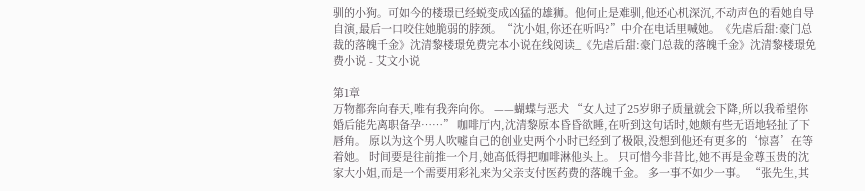驯的小狗。可如今的楼璟已经蜕变成凶猛的雄狮。他何止是难驯,他还心机深沉,不动声色的看她自导自演,最后一口咬住她脆弱的脖颈。“沈小姐,你还在听吗?”中介在电话里喊她。《先虐后甜:豪门总裁的落魄千金》沈清黎楼璟免费完本小说在线阅读_《先虐后甜:豪门总裁的落魄千金》沈清黎楼璟免费小说 - 艾文小说

第1章
万物都奔向春天,唯有我奔向你。 ——蝴蝶与恶犬 “女人过了25岁卵子质量就会下降,所以我希望你婚后能先离职备孕……” 咖啡厅内,沈清黎原本昏昏欲睡,在听到这句话时,她颇有些无语地轻扯了下唇角。 原以为这个男人吹嘘自己的创业史两个小时已经到了极限,没想到他还有更多的‘惊喜’在等着她。 时间要是往前推一个月,她高低得把咖啡淋他头上。 只可惜今非昔比,她不再是金尊玉贵的沈家大小姐,而是一个需要用彩礼来为父亲支付医药费的落魄千金。 多一事不如少一事。 “张先生,其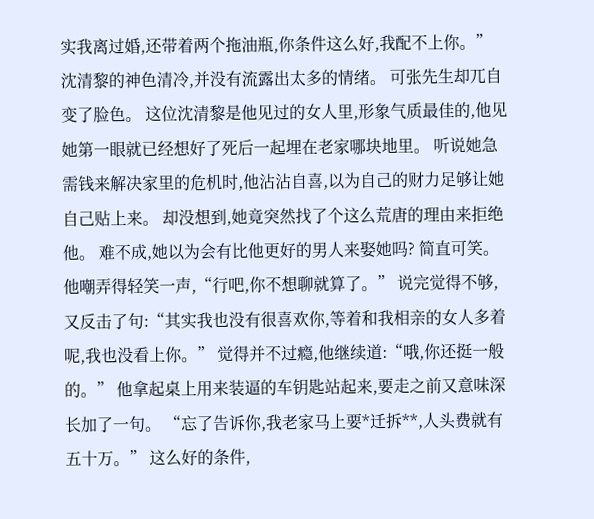实我离过婚,还带着两个拖油瓶,你条件这么好,我配不上你。” 沈清黎的神色清冷,并没有流露出太多的情绪。 可张先生却兀自变了脸色。 这位沈清黎是他见过的女人里,形象气质最佳的,他见她第一眼就已经想好了死后一起埋在老家哪块地里。 听说她急需钱来解决家里的危机时,他沾沾自喜,以为自己的财力足够让她自己贴上来。 却没想到,她竟突然找了个这么荒唐的理由来拒绝他。 难不成,她以为会有比他更好的男人来娶她吗? 简直可笑。 他嘲弄得轻笑一声,“行吧,你不想聊就算了。” 说完觉得不够,又反击了句:“其实我也没有很喜欢你,等着和我相亲的女人多着呢,我也没看上你。” 觉得并不过瘾,他继续道:“哦,你还挺一般的。” 他拿起桌上用来装逼的车钥匙站起来,要走之前又意味深长加了一句。 “忘了告诉你,我老家马上要*迁拆**,人头费就有五十万。” 这么好的条件,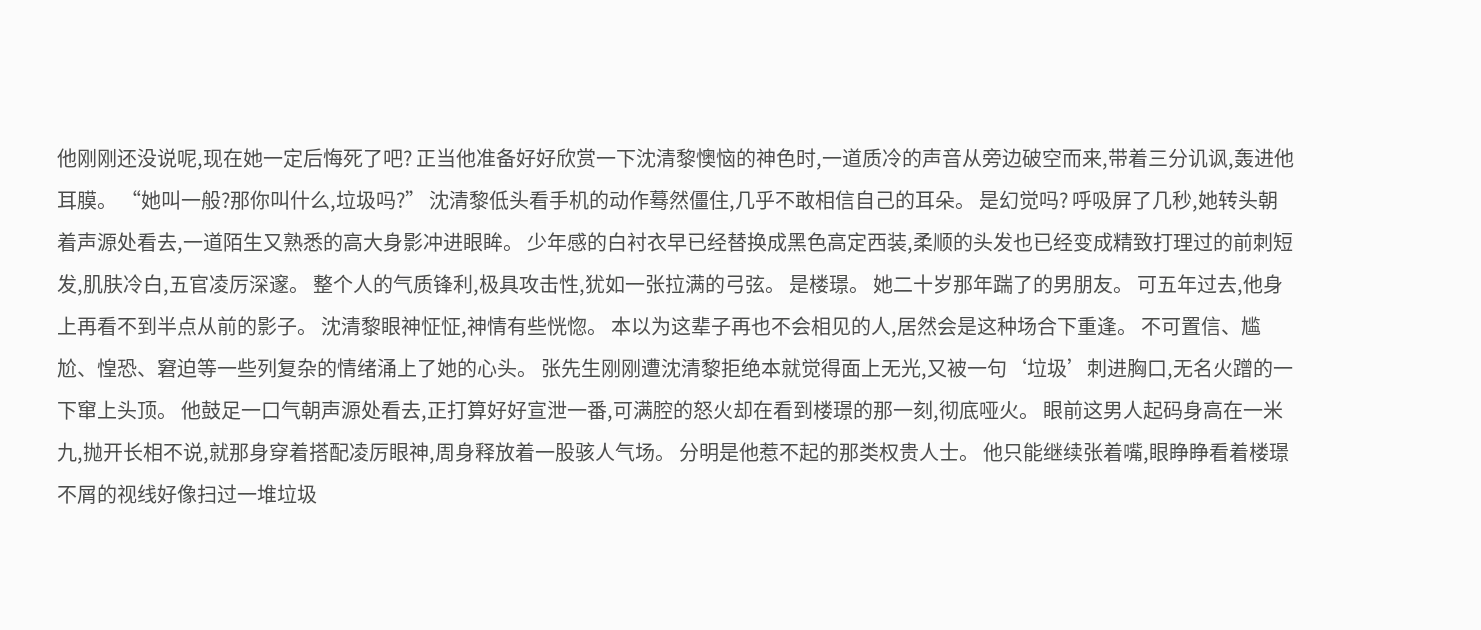他刚刚还没说呢,现在她一定后悔死了吧? 正当他准备好好欣赏一下沈清黎懊恼的神色时,一道质冷的声音从旁边破空而来,带着三分讥讽,轰进他耳膜。 “她叫一般?那你叫什么,垃圾吗?” 沈清黎低头看手机的动作蓦然僵住,几乎不敢相信自己的耳朵。 是幻觉吗? 呼吸屏了几秒,她转头朝着声源处看去,一道陌生又熟悉的高大身影冲进眼眸。 少年感的白衬衣早已经替换成黑色高定西装,柔顺的头发也已经变成精致打理过的前刺短发,肌肤冷白,五官凌厉深邃。 整个人的气质锋利,极具攻击性,犹如一张拉满的弓弦。 是楼璟。 她二十岁那年踹了的男朋友。 可五年过去,他身上再看不到半点从前的影子。 沈清黎眼神怔怔,神情有些恍惚。 本以为这辈子再也不会相见的人,居然会是这种场合下重逢。 不可置信、尴尬、惶恐、窘迫等一些列复杂的情绪涌上了她的心头。 张先生刚刚遭沈清黎拒绝本就觉得面上无光,又被一句‘垃圾’刺进胸口,无名火蹭的一下窜上头顶。 他鼓足一口气朝声源处看去,正打算好好宣泄一番,可满腔的怒火却在看到楼璟的那一刻,彻底哑火。 眼前这男人起码身高在一米九,抛开长相不说,就那身穿着搭配凌厉眼神,周身释放着一股骇人气场。 分明是他惹不起的那类权贵人士。 他只能继续张着嘴,眼睁睁看着楼璟不屑的视线好像扫过一堆垃圾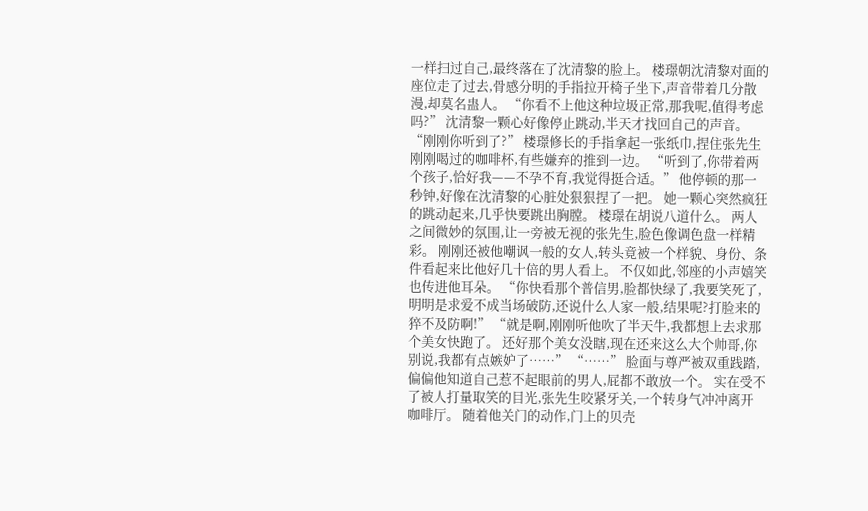一样扫过自己,最终落在了沈清黎的脸上。 楼璟朝沈清黎对面的座位走了过去,骨感分明的手指拉开椅子坐下,声音带着几分散漫,却莫名蛊人。 “你看不上他这种垃圾正常,那我呢,值得考虑吗?” 沈清黎一颗心好像停止跳动,半天才找回自己的声音。 “刚刚你听到了?” 楼璟修长的手指拿起一张纸巾,捏住张先生刚刚喝过的咖啡杯,有些嫌弃的推到一边。 “听到了,你带着两个孩子,恰好我——不孕不育,我觉得挺合适。” 他停顿的那一秒钟,好像在沈清黎的心脏处狠狠捏了一把。 她一颗心突然疯狂的跳动起来,几乎快要跳出胸膛。 楼璟在胡说八道什么。 两人之间微妙的氛围,让一旁被无视的张先生,脸色像调色盘一样精彩。 刚刚还被他嘲讽一般的女人,转头竟被一个样貌、身份、条件看起来比他好几十倍的男人看上。 不仅如此,邻座的小声嬉笑也传进他耳朵。 “你快看那个普信男,脸都快绿了,我要笑死了,明明是求爱不成当场破防,还说什么人家一般,结果呢?打脸来的猝不及防啊!” “就是啊,刚刚听他吹了半天牛,我都想上去求那个美女快跑了。 还好那个美女没瞎,现在还来这么大个帅哥,你别说,我都有点嫉妒了……” “……” 脸面与尊严被双重践踏,偏偏他知道自己惹不起眼前的男人,屁都不敢放一个。 实在受不了被人打量取笑的目光,张先生咬紧牙关,一个转身气冲冲离开咖啡厅。 随着他关门的动作,门上的贝壳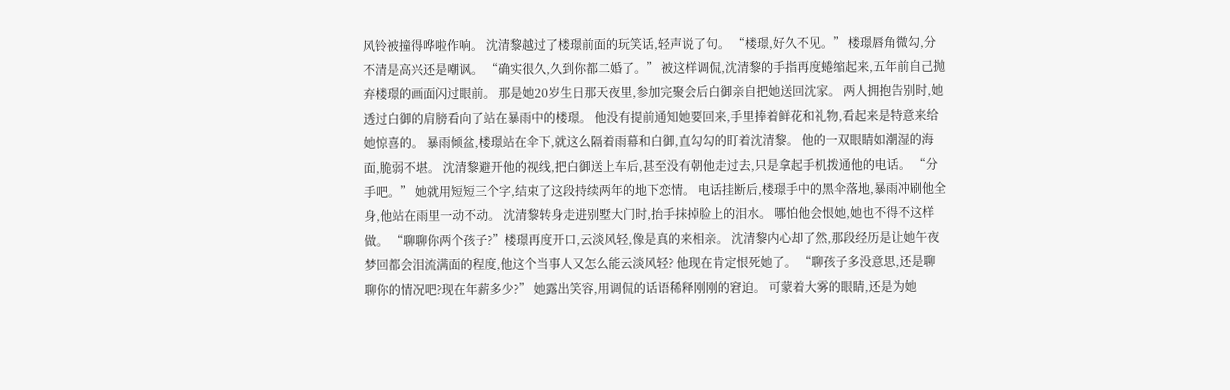风铃被撞得哗啦作响。 沈清黎越过了楼璟前面的玩笑话,轻声说了句。 “楼璟,好久不见。” 楼璟唇角微勾,分不清是高兴还是嘲讽。 “确实很久,久到你都二婚了。” 被这样调侃,沈清黎的手指再度蜷缩起来,五年前自己抛弃楼璟的画面闪过眼前。 那是她20岁生日那天夜里,参加完聚会后白御亲自把她送回沈家。 两人拥抱告别时,她透过白御的肩膀看向了站在暴雨中的楼璟。 他没有提前通知她要回来,手里捧着鲜花和礼物,看起来是特意来给她惊喜的。 暴雨倾盆,楼璟站在伞下,就这么隔着雨幕和白御,直勾勾的盯着沈清黎。 他的一双眼睛如潮湿的海面,脆弱不堪。 沈清黎避开他的视线,把白御送上车后,甚至没有朝他走过去,只是拿起手机拨通他的电话。 “分手吧。” 她就用短短三个字,结束了这段持续两年的地下恋情。 电话挂断后,楼璟手中的黑伞落地,暴雨冲刷他全身,他站在雨里一动不动。 沈清黎转身走进别墅大门时,抬手抹掉脸上的泪水。 哪怕他会恨她,她也不得不这样做。 “聊聊你两个孩子?”楼璟再度开口,云淡风轻,像是真的来相亲。 沈清黎内心却了然,那段经历是让她午夜梦回都会泪流满面的程度,他这个当事人又怎么能云淡风轻? 他现在肯定恨死她了。 “聊孩子多没意思,还是聊聊你的情况吧?现在年薪多少?” 她露出笑容,用调侃的话语稀释刚刚的窘迫。 可蒙着大雾的眼睛,还是为她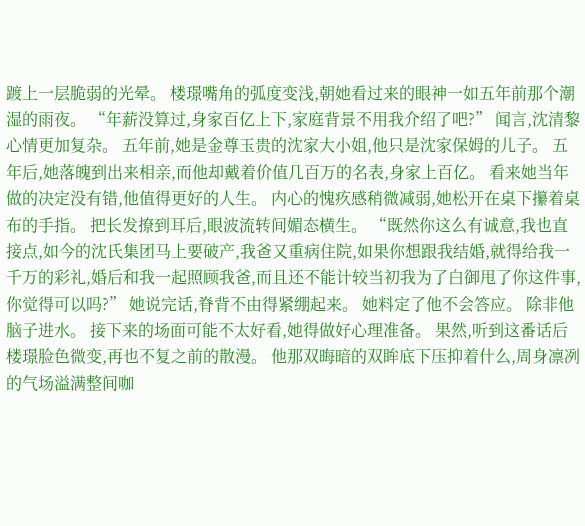踱上一层脆弱的光晕。 楼璟嘴角的弧度变浅,朝她看过来的眼神一如五年前那个潮湿的雨夜。 “年薪没算过,身家百亿上下,家庭背景不用我介绍了吧?” 闻言,沈清黎心情更加复杂。 五年前,她是金尊玉贵的沈家大小姐,他只是沈家保姆的儿子。 五年后,她落魄到出来相亲,而他却戴着价值几百万的名表,身家上百亿。 看来她当年做的决定没有错,他值得更好的人生。 内心的愧疚感稍微减弱,她松开在桌下攥着桌布的手指。 把长发撩到耳后,眼波流转间媚态横生。 “既然你这么有诚意,我也直接点,如今的沈氏集团马上要破产,我爸又重病住院,如果你想跟我结婚,就得给我一千万的彩礼,婚后和我一起照顾我爸,而且还不能计较当初我为了白御甩了你这件事,你觉得可以吗?” 她说完话,脊背不由得紧绷起来。 她料定了他不会答应。 除非他脑子进水。 接下来的场面可能不太好看,她得做好心理准备。 果然,听到这番话后楼璟脸色微变,再也不复之前的散漫。 他那双晦暗的双眸底下压抑着什么,周身凛冽的气场溢满整间咖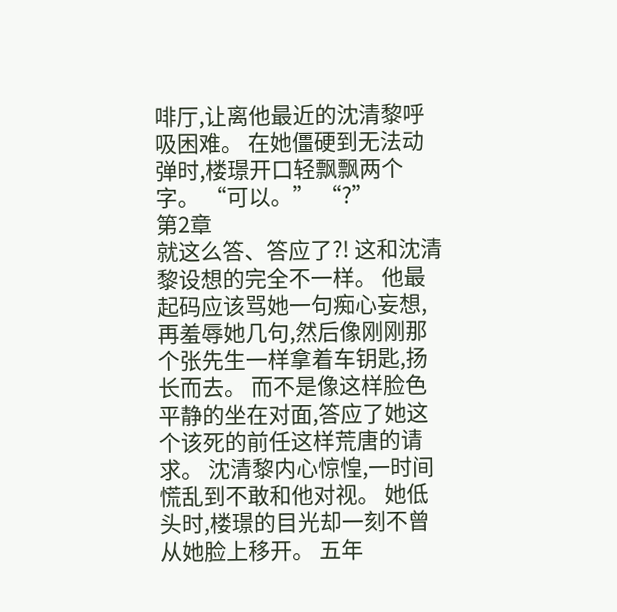啡厅,让离他最近的沈清黎呼吸困难。 在她僵硬到无法动弹时,楼璟开口轻飘飘两个字。 “可以。” “?”
第2章
就这么答、答应了?! 这和沈清黎设想的完全不一样。 他最起码应该骂她一句痴心妄想,再羞辱她几句,然后像刚刚那个张先生一样拿着车钥匙,扬长而去。 而不是像这样脸色平静的坐在对面,答应了她这个该死的前任这样荒唐的请求。 沈清黎内心惊惶,一时间慌乱到不敢和他对视。 她低头时,楼璟的目光却一刻不曾从她脸上移开。 五年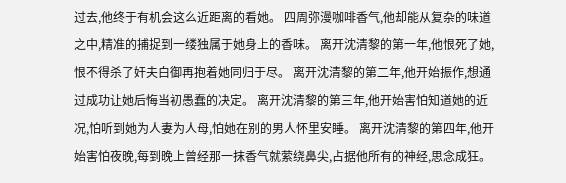过去,他终于有机会这么近距离的看她。 四周弥漫咖啡香气,他却能从复杂的味道之中,精准的捕捉到一缕独属于她身上的香味。 离开沈清黎的第一年,他恨死了她,恨不得杀了奸夫白御再抱着她同归于尽。 离开沈清黎的第二年,他开始振作,想通过成功让她后悔当初愚蠢的决定。 离开沈清黎的第三年,他开始害怕知道她的近况,怕听到她为人妻为人母,怕她在别的男人怀里安睡。 离开沈清黎的第四年,他开始害怕夜晚,每到晚上曾经那一抹香气就萦绕鼻尖,占据他所有的神经,思念成狂。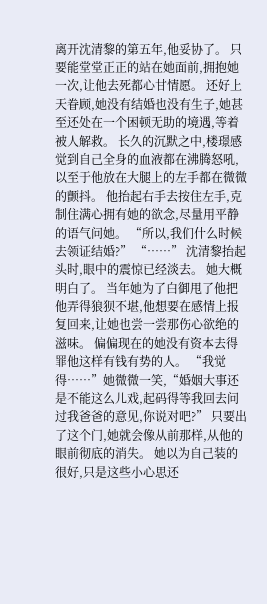离开沈清黎的第五年,他妥协了。 只要能堂堂正正的站在她面前,拥抱她一次,让他去死都心甘情愿。 还好上天眷顾,她没有结婚也没有生子,她甚至还处在一个困顿无助的境遇,等着被人解救。 长久的沉默之中,楼璟感觉到自己全身的血液都在沸腾怒吼,以至于他放在大腿上的左手都在微微的颤抖。 他抬起右手去按住左手,克制住满心拥有她的欲念,尽量用平静的语气问她。 “所以,我们什么时候去领证结婚?” “……” 沈清黎抬起头时,眼中的震惊已经淡去。 她大概明白了。 当年她为了白御甩了他把他弄得狼狈不堪,他想要在感情上报复回来,让她也尝一尝那伤心欲绝的滋味。 偏偏现在的她没有资本去得罪他这样有钱有势的人。 “我觉得……”她微微一笑,“婚姻大事还是不能这么儿戏,起码得等我回去问过我爸爸的意见,你说对吧?” 只要出了这个门,她就会像从前那样,从他的眼前彻底的消失。 她以为自己装的很好,只是这些小心思还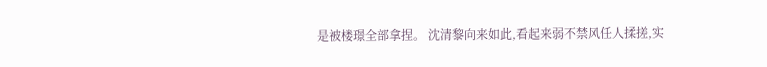是被楼璟全部拿捏。 沈清黎向来如此,看起来弱不禁风任人揉搓,实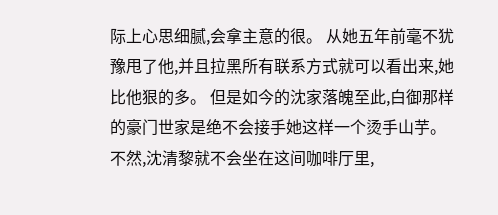际上心思细腻,会拿主意的很。 从她五年前毫不犹豫甩了他,并且拉黑所有联系方式就可以看出来,她比他狠的多。 但是如今的沈家落魄至此,白御那样的豪门世家是绝不会接手她这样一个烫手山芋。 不然,沈清黎就不会坐在这间咖啡厅里,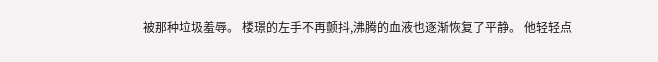被那种垃圾羞辱。 楼璟的左手不再颤抖,沸腾的血液也逐渐恢复了平静。 他轻轻点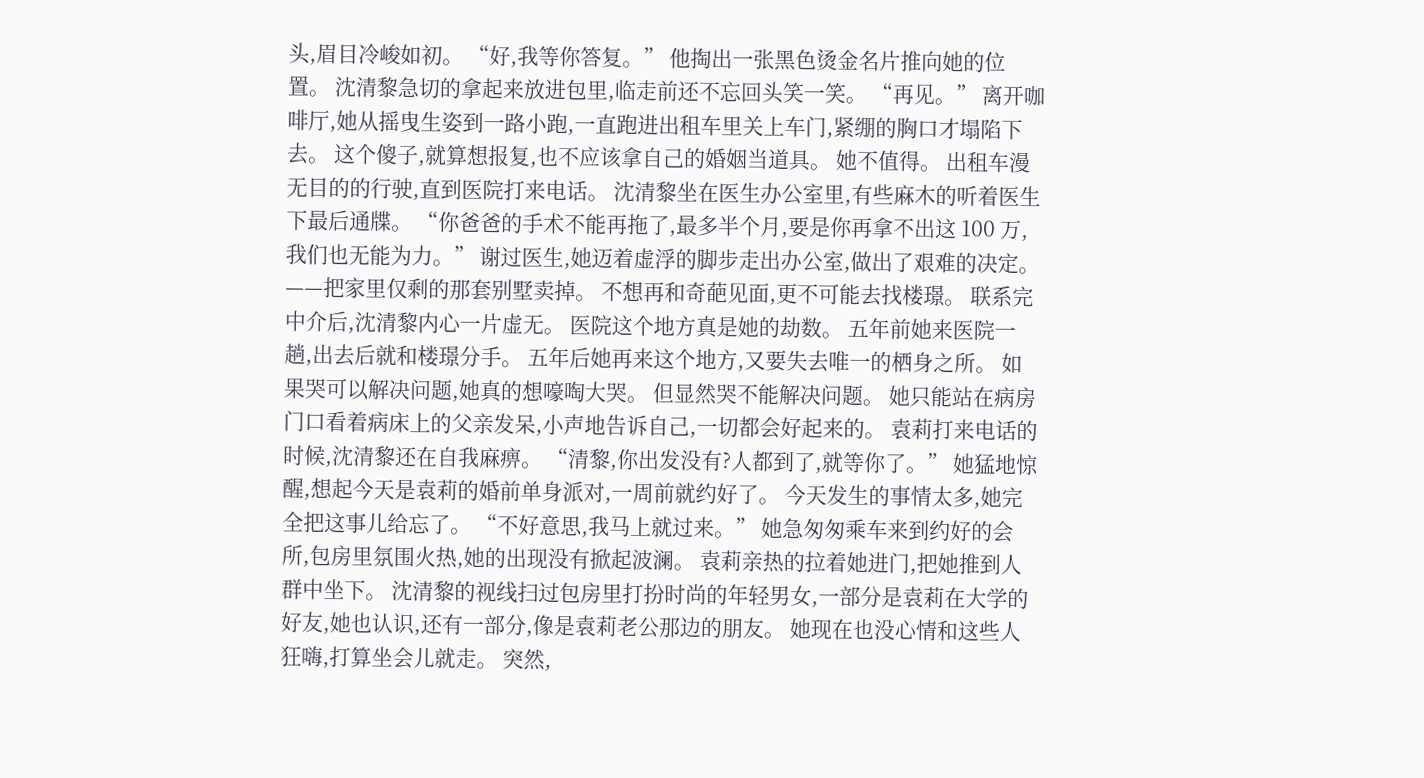头,眉目冷峻如初。 “好,我等你答复。” 他掏出一张黑色烫金名片推向她的位置。 沈清黎急切的拿起来放进包里,临走前还不忘回头笑一笑。 “再见。” 离开咖啡厅,她从摇曳生姿到一路小跑,一直跑进出租车里关上车门,紧绷的胸口才塌陷下去。 这个傻子,就算想报复,也不应该拿自己的婚姻当道具。 她不值得。 出租车漫无目的的行驶,直到医院打来电话。 沈清黎坐在医生办公室里,有些麻木的听着医生下最后通牒。 “你爸爸的手术不能再拖了,最多半个月,要是你再拿不出这 100 万,我们也无能为力。” 谢过医生,她迈着虚浮的脚步走出办公室,做出了艰难的决定。 ——把家里仅剩的那套别墅卖掉。 不想再和奇葩见面,更不可能去找楼璟。 联系完中介后,沈清黎内心一片虚无。 医院这个地方真是她的劫数。 五年前她来医院一趟,出去后就和楼璟分手。 五年后她再来这个地方,又要失去唯一的栖身之所。 如果哭可以解决问题,她真的想嚎啕大哭。 但显然哭不能解决问题。 她只能站在病房门口看着病床上的父亲发呆,小声地告诉自己,一切都会好起来的。 袁莉打来电话的时候,沈清黎还在自我麻痹。 “清黎,你出发没有?人都到了,就等你了。” 她猛地惊醒,想起今天是袁莉的婚前单身派对,一周前就约好了。 今天发生的事情太多,她完全把这事儿给忘了。 “不好意思,我马上就过来。” 她急匆匆乘车来到约好的会所,包房里氛围火热,她的出现没有掀起波澜。 袁莉亲热的拉着她进门,把她推到人群中坐下。 沈清黎的视线扫过包房里打扮时尚的年轻男女,一部分是袁莉在大学的好友,她也认识,还有一部分,像是袁莉老公那边的朋友。 她现在也没心情和这些人狂嗨,打算坐会儿就走。 突然,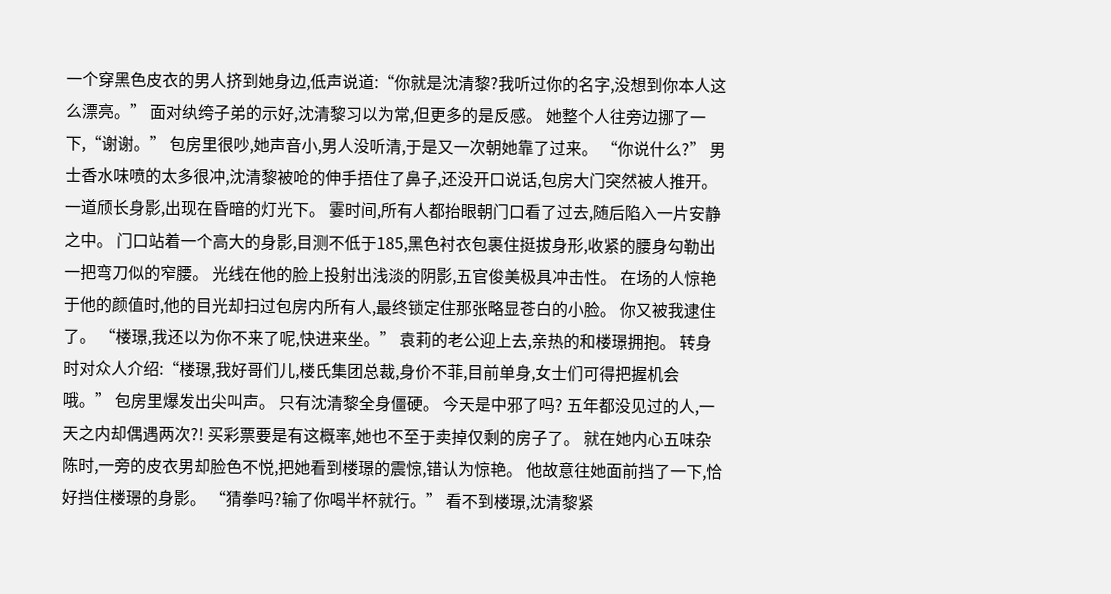一个穿黑色皮衣的男人挤到她身边,低声说道:“你就是沈清黎?我听过你的名字,没想到你本人这么漂亮。” 面对纨绔子弟的示好,沈清黎习以为常,但更多的是反感。 她整个人往旁边挪了一下,“谢谢。” 包房里很吵,她声音小,男人没听清,于是又一次朝她靠了过来。 “你说什么?” 男士香水味喷的太多很冲,沈清黎被呛的伸手捂住了鼻子,还没开口说话,包房大门突然被人推开。 一道颀长身影,出现在昏暗的灯光下。 霎时间,所有人都抬眼朝门口看了过去,随后陷入一片安静之中。 门口站着一个高大的身影,目测不低于185,黑色衬衣包裹住挺拔身形,收紧的腰身勾勒出一把弯刀似的窄腰。 光线在他的脸上投射出浅淡的阴影,五官俊美极具冲击性。 在场的人惊艳于他的颜值时,他的目光却扫过包房内所有人,最终锁定住那张略显苍白的小脸。 你又被我逮住了。 “楼璟,我还以为你不来了呢,快进来坐。” 袁莉的老公迎上去,亲热的和楼璟拥抱。 转身时对众人介绍:“楼璟,我好哥们儿,楼氏集团总裁,身价不菲,目前单身,女士们可得把握机会哦。” 包房里爆发出尖叫声。 只有沈清黎全身僵硬。 今天是中邪了吗? 五年都没见过的人,一天之内却偶遇两次?! 买彩票要是有这概率,她也不至于卖掉仅剩的房子了。 就在她内心五味杂陈时,一旁的皮衣男却脸色不悦,把她看到楼璟的震惊,错认为惊艳。 他故意往她面前挡了一下,恰好挡住楼璟的身影。 “猜拳吗?输了你喝半杯就行。” 看不到楼璟,沈清黎紧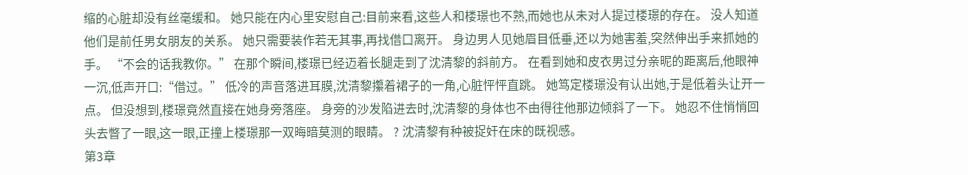缩的心脏却没有丝毫缓和。 她只能在内心里安慰自己:目前来看,这些人和楼璟也不熟,而她也从未对人提过楼璟的存在。 没人知道他们是前任男女朋友的关系。 她只需要装作若无其事,再找借口离开。 身边男人见她眉目低垂,还以为她害羞,突然伸出手来抓她的手。 “不会的话我教你。” 在那个瞬间,楼璟已经迈着长腿走到了沈清黎的斜前方。 在看到她和皮衣男过分亲昵的距离后,他眼神一沉,低声开口:“借过。” 低冷的声音落进耳膜,沈清黎攥着裙子的一角,心脏怦怦直跳。 她笃定楼璟没有认出她,于是低着头让开一点。 但没想到,楼璟竟然直接在她身旁落座。 身旁的沙发陷进去时,沈清黎的身体也不由得往他那边倾斜了一下。 她忍不住悄悄回头去瞥了一眼,这一眼,正撞上楼璟那一双晦暗莫测的眼睛。 ? 沈清黎有种被捉奸在床的既视感。
第3章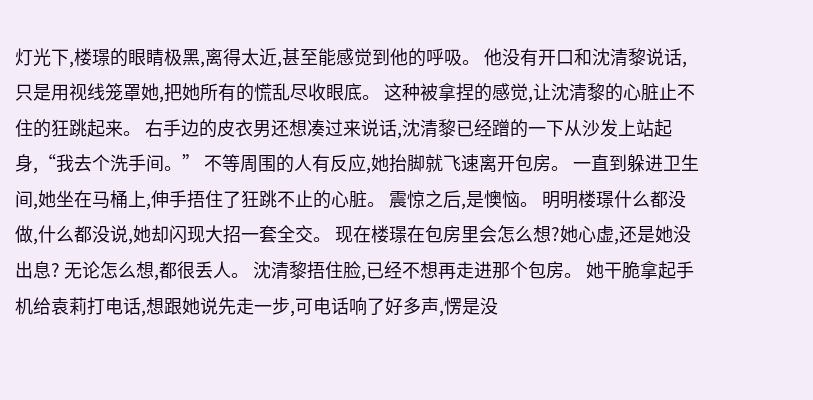灯光下,楼璟的眼睛极黑,离得太近,甚至能感觉到他的呼吸。 他没有开口和沈清黎说话,只是用视线笼罩她,把她所有的慌乱尽收眼底。 这种被拿捏的感觉,让沈清黎的心脏止不住的狂跳起来。 右手边的皮衣男还想凑过来说话,沈清黎已经蹭的一下从沙发上站起身,“我去个洗手间。” 不等周围的人有反应,她抬脚就飞速离开包房。 一直到躲进卫生间,她坐在马桶上,伸手捂住了狂跳不止的心脏。 震惊之后,是懊恼。 明明楼璟什么都没做,什么都没说,她却闪现大招一套全交。 现在楼璟在包房里会怎么想?她心虚,还是她没出息? 无论怎么想,都很丢人。 沈清黎捂住脸,已经不想再走进那个包房。 她干脆拿起手机给袁莉打电话,想跟她说先走一步,可电话响了好多声,愣是没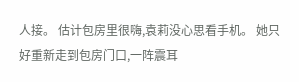人接。 估计包房里很嗨,袁莉没心思看手机。 她只好重新走到包房门口,一阵震耳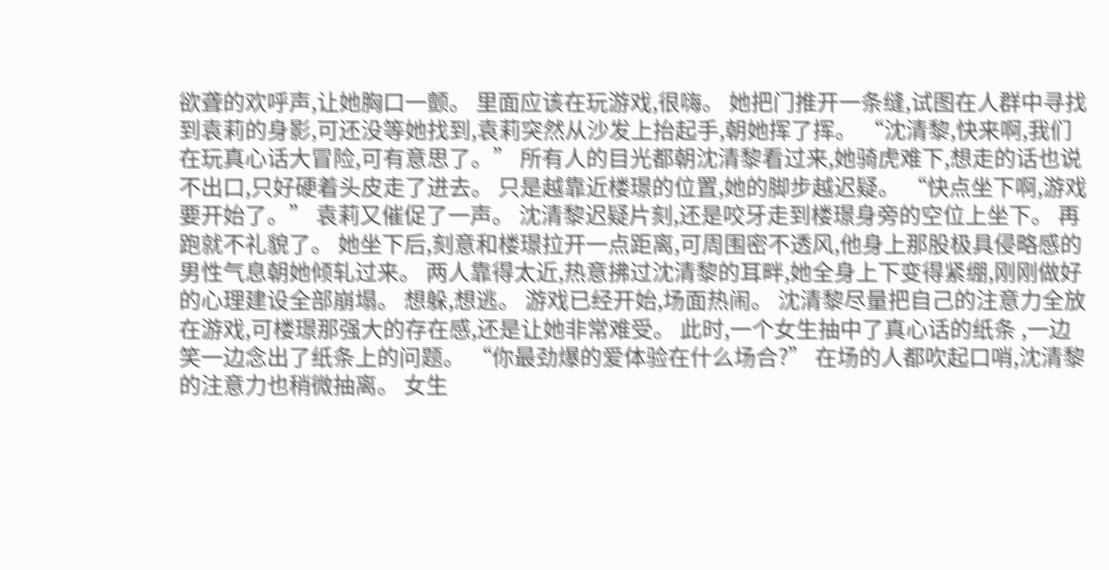欲聋的欢呼声,让她胸口一颤。 里面应该在玩游戏,很嗨。 她把门推开一条缝,试图在人群中寻找到袁莉的身影,可还没等她找到,袁莉突然从沙发上抬起手,朝她挥了挥。 “沈清黎,快来啊,我们在玩真心话大冒险,可有意思了。” 所有人的目光都朝沈清黎看过来,她骑虎难下,想走的话也说不出口,只好硬着头皮走了进去。 只是越靠近楼璟的位置,她的脚步越迟疑。 “快点坐下啊,游戏要开始了。” 袁莉又催促了一声。 沈清黎迟疑片刻,还是咬牙走到楼璟身旁的空位上坐下。 再跑就不礼貌了。 她坐下后,刻意和楼璟拉开一点距离,可周围密不透风,他身上那股极具侵略感的男性气息朝她倾轧过来。 两人靠得太近,热意拂过沈清黎的耳畔,她全身上下变得紧绷,刚刚做好的心理建设全部崩塌。 想躲,想逃。 游戏已经开始,场面热闹。 沈清黎尽量把自己的注意力全放在游戏,可楼璟那强大的存在感,还是让她非常难受。 此时,一个女生抽中了真心话的纸条 ,一边笑一边念出了纸条上的问题。 “你最劲爆的爱体验在什么场合?” 在场的人都吹起口哨,沈清黎的注意力也稍微抽离。 女生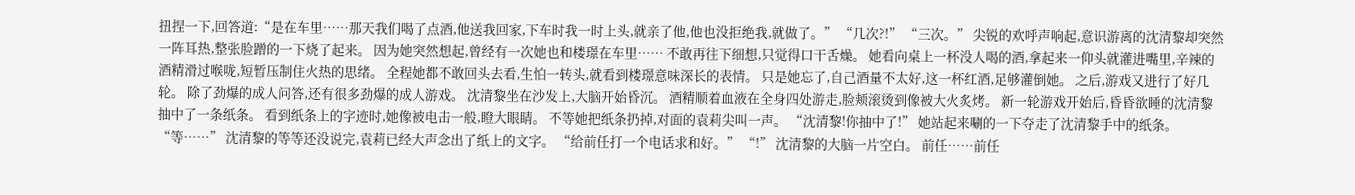扭捏一下,回答道:“是在车里……那天我们喝了点酒,他送我回家,下车时我一时上头,就亲了他,他也没拒绝我,就做了。” “几次?!” “三次。” 尖锐的欢呼声响起,意识游离的沈清黎却突然一阵耳热,整张脸蹭的一下烧了起来。 因为她突然想起,曾经有一次她也和楼璟在车里…… 不敢再往下细想,只觉得口干舌燥。 她看向桌上一杯没人喝的酒,拿起来一仰头就灌进嘴里,辛辣的酒精滑过喉咙,短暂压制住火热的思绪。 全程她都不敢回头去看,生怕一转头,就看到楼璟意味深长的表情。 只是她忘了,自己酒量不太好,这一杯红酒,足够灌倒她。 之后,游戏又进行了好几轮。 除了劲爆的成人问答,还有很多劲爆的成人游戏。 沈清黎坐在沙发上,大脑开始昏沉。 酒精顺着血液在全身四处游走,脸颊滚烫到像被大火炙烤。 新一轮游戏开始后,昏昏欲睡的沈清黎抽中了一条纸条。 看到纸条上的字迹时,她像被电击一般,瞪大眼睛。 不等她把纸条扔掉,对面的袁莉尖叫一声。 “沈清黎!你抽中了!” 她站起来唰的一下夺走了沈清黎手中的纸条。 “等……” 沈清黎的等等还没说完,袁莉已经大声念出了纸上的文字。 “给前任打一个电话求和好。” “!” 沈清黎的大脑一片空白。 前任……前任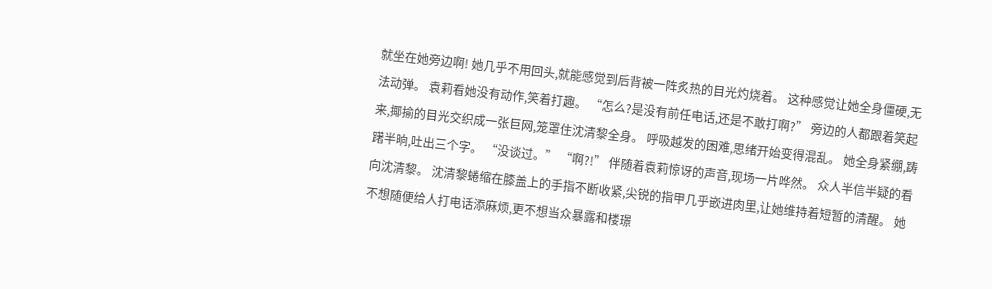就坐在她旁边啊! 她几乎不用回头,就能感觉到后背被一阵炙热的目光灼烧着。 这种感觉让她全身僵硬,无法动弹。 袁莉看她没有动作,笑着打趣。 “怎么?是没有前任电话,还是不敢打啊?” 旁边的人都跟着笑起来,揶揄的目光交织成一张巨网,笼罩住沈清黎全身。 呼吸越发的困难,思绪开始变得混乱。 她全身紧绷,踌躇半晌,吐出三个字。 “没谈过。” “啊?!” 伴随着袁莉惊讶的声音,现场一片哗然。 众人半信半疑的看向沈清黎。 沈清黎蜷缩在膝盖上的手指不断收紧,尖锐的指甲几乎嵌进肉里,让她维持着短暂的清醒。 她不想随便给人打电话添麻烦,更不想当众暴露和楼璟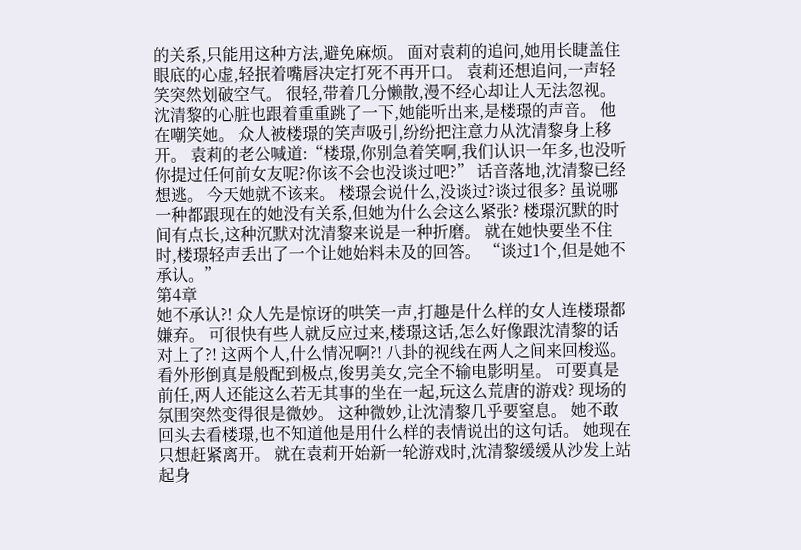的关系,只能用这种方法,避免麻烦。 面对袁莉的追问,她用长睫盖住眼底的心虚,轻抿着嘴唇决定打死不再开口。 袁莉还想追问,一声轻笑突然划破空气。 很轻,带着几分懒散,漫不经心却让人无法忽视。 沈清黎的心脏也跟着重重跳了一下,她能听出来,是楼璟的声音。 他在嘲笑她。 众人被楼璟的笑声吸引,纷纷把注意力从沈清黎身上移开。 袁莉的老公喊道:“楼璟,你别急着笑啊,我们认识一年多,也没听你提过任何前女友呢?你该不会也没谈过吧?” 话音落地,沈清黎已经想逃。 今天她就不该来。 楼璟会说什么,没谈过?谈过很多? 虽说哪一种都跟现在的她没有关系,但她为什么会这么紧张? 楼璟沉默的时间有点长,这种沉默对沈清黎来说是一种折磨。 就在她快要坐不住时,楼璟轻声丢出了一个让她始料未及的回答。 “谈过1个,但是她不承认。”
第4章
她不承认?! 众人先是惊讶的哄笑一声,打趣是什么样的女人连楼璟都嫌弃。 可很快有些人就反应过来,楼璟这话,怎么好像跟沈清黎的话对上了?! 这两个人,什么情况啊?! 八卦的视线在两人之间来回梭巡。 看外形倒真是般配到极点,俊男美女,完全不输电影明星。 可要真是前任,两人还能这么若无其事的坐在一起,玩这么荒唐的游戏? 现场的氛围突然变得很是微妙。 这种微妙,让沈清黎几乎要窒息。 她不敢回头去看楼璟,也不知道他是用什么样的表情说出的这句话。 她现在只想赶紧离开。 就在袁莉开始新一轮游戏时,沈清黎缓缓从沙发上站起身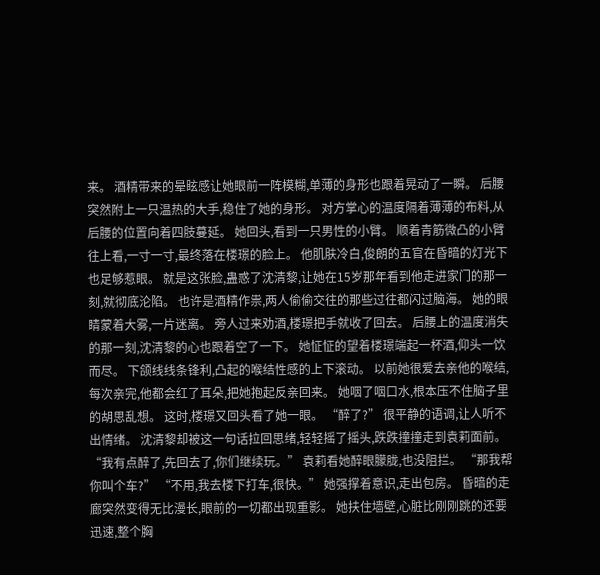来。 酒精带来的晕眩感让她眼前一阵模糊,单薄的身形也跟着晃动了一瞬。 后腰突然附上一只温热的大手,稳住了她的身形。 对方掌心的温度隔着薄薄的布料,从后腰的位置向着四肢蔓延。 她回头,看到一只男性的小臂。 顺着青筋微凸的小臂往上看,一寸一寸,最终落在楼璟的脸上。 他肌肤冷白,俊朗的五官在昏暗的灯光下也足够惹眼。 就是这张脸,蛊惑了沈清黎,让她在15岁那年看到他走进家门的那一刻,就彻底沦陷。 也许是酒精作祟,两人偷偷交往的那些过往都闪过脑海。 她的眼睛蒙着大雾,一片迷离。 旁人过来劝酒,楼璟把手就收了回去。 后腰上的温度消失的那一刻,沈清黎的心也跟着空了一下。 她怔怔的望着楼璟端起一杯酒,仰头一饮而尽。 下颌线线条锋利,凸起的喉结性感的上下滚动。 以前她很爱去亲他的喉结,每次亲完,他都会红了耳朵,把她抱起反亲回来。 她咽了咽口水,根本压不住脑子里的胡思乱想。 这时,楼璟又回头看了她一眼。 “醉了?” 很平静的语调,让人听不出情绪。 沈清黎却被这一句话拉回思绪,轻轻摇了摇头,跌跌撞撞走到袁莉面前。 “我有点醉了,先回去了,你们继续玩。” 袁莉看她醉眼朦胧,也没阻拦。 “那我帮你叫个车?” “不用,我去楼下打车,很快。” 她强撑着意识,走出包房。 昏暗的走廊突然变得无比漫长,眼前的一切都出现重影。 她扶住墙壁,心脏比刚刚跳的还要迅速,整个胸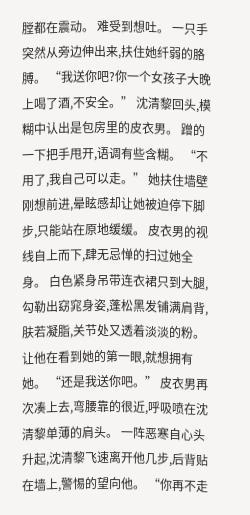膛都在震动。 难受到想吐。 一只手突然从旁边伸出来,扶住她纤弱的胳膊。 “我送你吧?你一个女孩子大晚上喝了酒,不安全。” 沈清黎回头,模糊中认出是包房里的皮衣男。 蹭的一下把手甩开,语调有些含糊。 “不用了,我自己可以走。” 她扶住墙壁刚想前进,晕眩感却让她被迫停下脚步,只能站在原地缓缓。 皮衣男的视线自上而下,肆无忌惮的扫过她全身。 白色紧身吊带连衣裙只到大腿,勾勒出窈窕身姿,蓬松黑发铺满肩背,肤若凝脂,关节处又透着淡淡的粉。 让他在看到她的第一眼,就想拥有她。 “还是我送你吧。” 皮衣男再次凑上去,弯腰靠的很近,呼吸喷在沈清黎单薄的肩头。 一阵恶寒自心头升起,沈清黎飞速离开他几步,后背贴在墙上,警惕的望向他。 “你再不走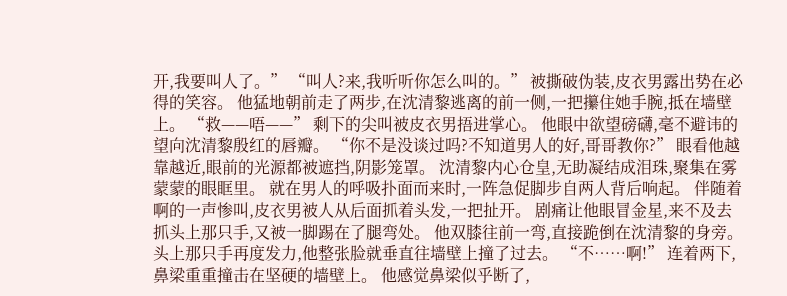开,我要叫人了。” “叫人?来,我听听你怎么叫的。” 被撕破伪装,皮衣男露出势在必得的笑容。 他猛地朝前走了两步,在沈清黎逃离的前一侧,一把攥住她手腕,抵在墙壁上。 “救——唔——” 剩下的尖叫被皮衣男捂进掌心。 他眼中欲望磅礴,毫不避讳的望向沈清黎殷红的唇瓣。 “你不是没谈过吗?不知道男人的好,哥哥教你?” 眼看他越靠越近,眼前的光源都被遮挡,阴影笼罩。 沈清黎内心仓皇,无助凝结成泪珠,聚集在雾蒙蒙的眼眶里。 就在男人的呼吸扑面而来时,一阵急促脚步自两人背后响起。 伴随着啊的一声惨叫,皮衣男被人从后面抓着头发,一把扯开。 剧痛让他眼冒金星,来不及去抓头上那只手,又被一脚踢在了腿弯处。 他双膝往前一弯,直接跪倒在沈清黎的身旁。 头上那只手再度发力,他整张脸就垂直往墙壁上撞了过去。 “不……啊!” 连着两下,鼻梁重重撞击在坚硬的墙壁上。 他感觉鼻梁似乎断了,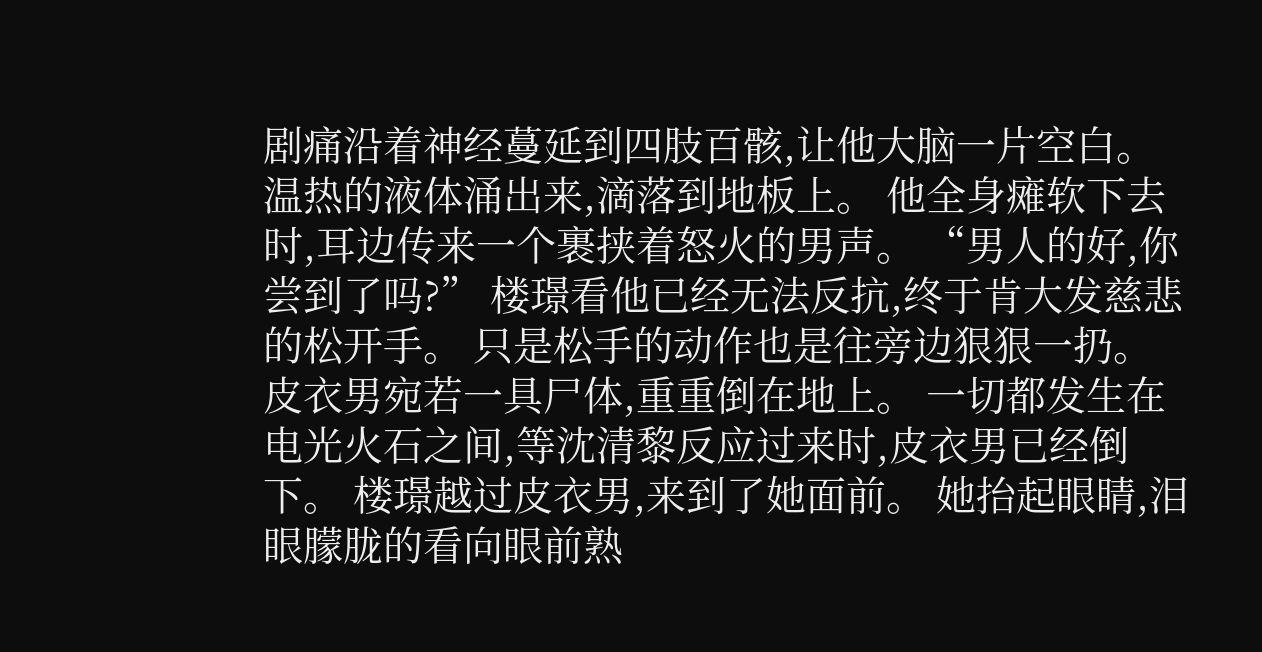剧痛沿着神经蔓延到四肢百骸,让他大脑一片空白。 温热的液体涌出来,滴落到地板上。 他全身瘫软下去时,耳边传来一个裹挟着怒火的男声。 “男人的好,你尝到了吗?” 楼璟看他已经无法反抗,终于肯大发慈悲的松开手。 只是松手的动作也是往旁边狠狠一扔。 皮衣男宛若一具尸体,重重倒在地上。 一切都发生在电光火石之间,等沈清黎反应过来时,皮衣男已经倒下。 楼璟越过皮衣男,来到了她面前。 她抬起眼睛,泪眼朦胧的看向眼前熟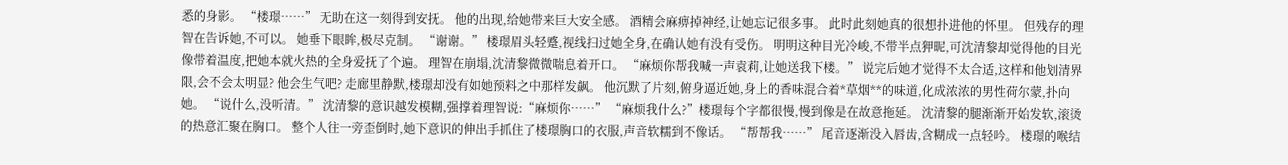悉的身影。 “楼璟……” 无助在这一刻得到安抚。 他的出现,给她带来巨大安全感。 酒精会麻痹掉神经,让她忘记很多事。 此时此刻她真的很想扑进他的怀里。 但残存的理智在告诉她,不可以。 她垂下眼眸,极尽克制。 “谢谢。” 楼璟眉头轻蹙,视线扫过她全身,在确认她有没有受伤。 明明这种目光冷峻,不带半点狎昵,可沈清黎却觉得他的目光像带着温度,把她本就火热的全身爱抚了个遍。 理智在崩塌,沈清黎微微喘息着开口。 “麻烦你帮我喊一声袁莉,让她送我下楼。” 说完后她才觉得不太合适,这样和他划清界限,会不会太明显? 他会生气吧? 走廊里静默,楼璟却没有如她预料之中那样发飙。 他沉默了片刻,俯身逼近她,身上的香味混合着*草烟**的味道,化成浓浓的男性荷尔蒙,扑向她。 “说什么,没听清。” 沈清黎的意识越发模糊,强撑着理智说:“麻烦你……” “麻烦我什么?”楼璟每个字都很慢,慢到像是在故意拖延。 沈清黎的腿渐渐开始发软,滚烫的热意汇聚在胸口。 整个人往一旁歪倒时,她下意识的伸出手抓住了楼璟胸口的衣服,声音软糯到不像话。 “帮帮我……” 尾音逐渐没入唇齿,含糊成一点轻吟。 楼璟的喉结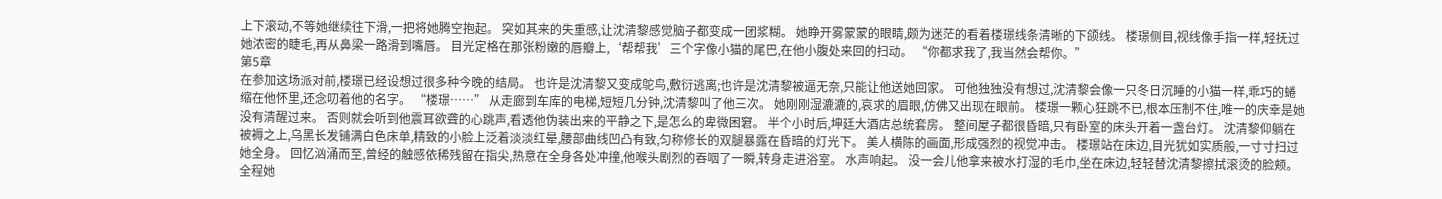上下滚动,不等她继续往下滑,一把将她腾空抱起。 突如其来的失重感,让沈清黎感觉脑子都变成一团浆糊。 她睁开雾蒙蒙的眼睛,颇为迷茫的看着楼璟线条清晰的下颌线。 楼璟侧目,视线像手指一样,轻抚过她浓密的睫毛,再从鼻梁一路滑到嘴唇。 目光定格在那张粉嫩的唇瓣上,‘帮帮我’三个字像小猫的尾巴,在他小腹处来回的扫动。 “你都求我了,我当然会帮你。”
第5章
在参加这场派对前,楼璟已经设想过很多种今晚的结局。 也许是沈清黎又变成鸵鸟,敷衍逃离;也许是沈清黎被逼无奈,只能让他送她回家。 可他独独没有想过,沈清黎会像一只冬日沉睡的小猫一样,乖巧的蜷缩在他怀里,还念叨着他的名字。 “楼璟……” 从走廊到车库的电梯,短短几分钟,沈清黎叫了他三次。 她刚刚湿漉漉的,哀求的眉眼,仿佛又出现在眼前。 楼璟一颗心狂跳不已,根本压制不住,唯一的庆幸是她没有清醒过来。 否则就会听到他震耳欲聋的心跳声,看透他伪装出来的平静之下,是怎么的卑微困窘。 半个小时后,坤廷大酒店总统套房。 整间屋子都很昏暗,只有卧室的床头开着一盏台灯。 沈清黎仰躺在被褥之上,乌黑长发铺满白色床单,精致的小脸上泛着淡淡红晕,腰部曲线凹凸有致,匀称修长的双腿暴露在昏暗的灯光下。 美人横陈的画面,形成强烈的视觉冲击。 楼璟站在床边,目光犹如实质般,一寸寸扫过她全身。 回忆汹涌而至,曾经的触感依稀残留在指尖,热意在全身各处冲撞,他喉头剧烈的吞咽了一瞬,转身走进浴室。 水声响起。 没一会儿他拿来被水打湿的毛巾,坐在床边,轻轻替沈清黎擦拭滚烫的脸颊。 全程她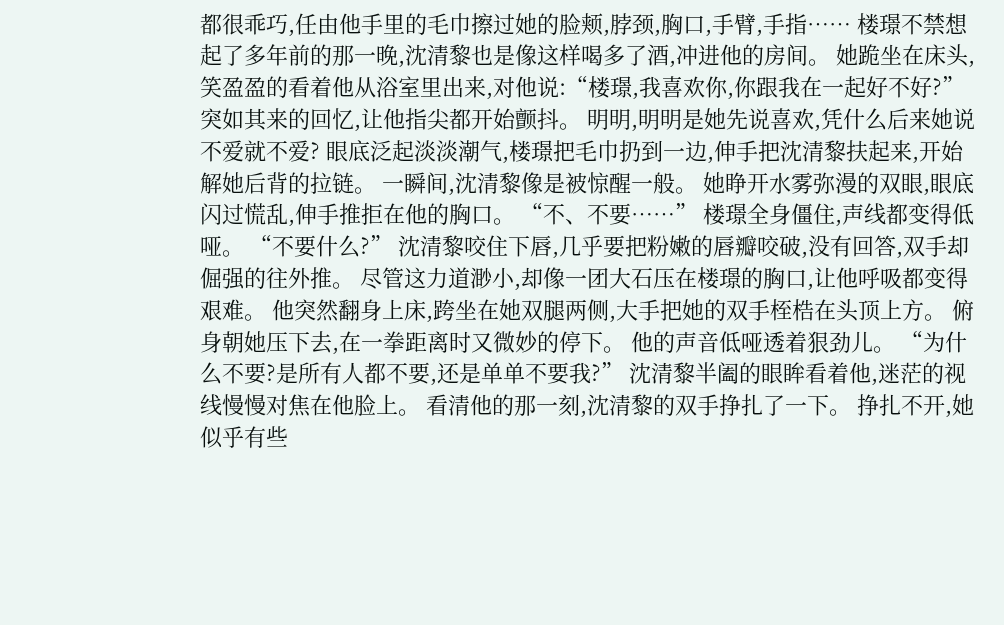都很乖巧,任由他手里的毛巾擦过她的脸颊,脖颈,胸口,手臂,手指…… 楼璟不禁想起了多年前的那一晚,沈清黎也是像这样喝多了酒,冲进他的房间。 她跪坐在床头,笑盈盈的看着他从浴室里出来,对他说:“楼璟,我喜欢你,你跟我在一起好不好?” 突如其来的回忆,让他指尖都开始颤抖。 明明,明明是她先说喜欢,凭什么后来她说不爱就不爱? 眼底泛起淡淡潮气,楼璟把毛巾扔到一边,伸手把沈清黎扶起来,开始解她后背的拉链。 一瞬间,沈清黎像是被惊醒一般。 她睁开水雾弥漫的双眼,眼底闪过慌乱,伸手推拒在他的胸口。 “不、不要……” 楼璟全身僵住,声线都变得低哑。 “不要什么?” 沈清黎咬住下唇,几乎要把粉嫩的唇瓣咬破,没有回答,双手却倔强的往外推。 尽管这力道渺小,却像一团大石压在楼璟的胸口,让他呼吸都变得艰难。 他突然翻身上床,跨坐在她双腿两侧,大手把她的双手桎梏在头顶上方。 俯身朝她压下去,在一拳距离时又微妙的停下。 他的声音低哑透着狠劲儿。 “为什么不要?是所有人都不要,还是单单不要我?” 沈清黎半阖的眼眸看着他,迷茫的视线慢慢对焦在他脸上。 看清他的那一刻,沈清黎的双手挣扎了一下。 挣扎不开,她似乎有些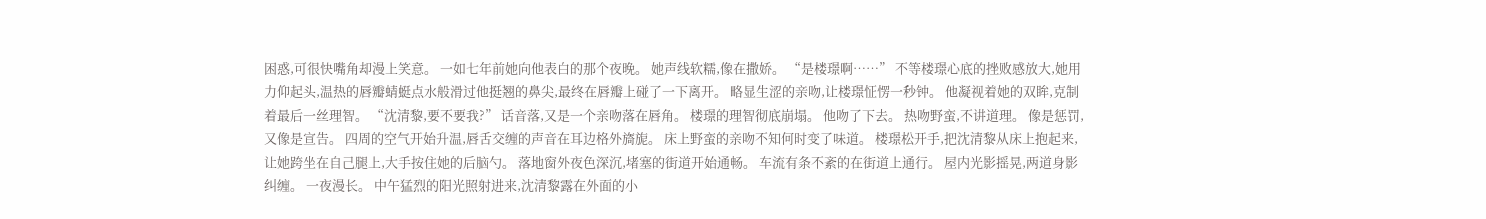困惑,可很快嘴角却漫上笑意。 一如七年前她向他表白的那个夜晚。 她声线软糯,像在撒娇。 “是楼璟啊……” 不等楼璟心底的挫败感放大,她用力仰起头,温热的唇瓣蜻蜓点水般滑过他挺翘的鼻尖,最终在唇瓣上碰了一下离开。 略显生涩的亲吻,让楼璟怔愣一秒钟。 他凝视着她的双眸,克制着最后一丝理智。 “沈清黎,要不要我?” 话音落,又是一个亲吻落在唇角。 楼璟的理智彻底崩塌。 他吻了下去。 热吻野蛮,不讲道理。 像是惩罚,又像是宣告。 四周的空气开始升温,唇舌交缠的声音在耳边格外旖旎。 床上野蛮的亲吻不知何时变了味道。 楼璟松开手,把沈清黎从床上抱起来,让她跨坐在自己腿上,大手按住她的后脑勺。 落地窗外夜色深沉,堵塞的街道开始通畅。 车流有条不紊的在街道上通行。 屋内光影摇晃,两道身影纠缠。 一夜漫长。 中午猛烈的阳光照射进来,沈清黎露在外面的小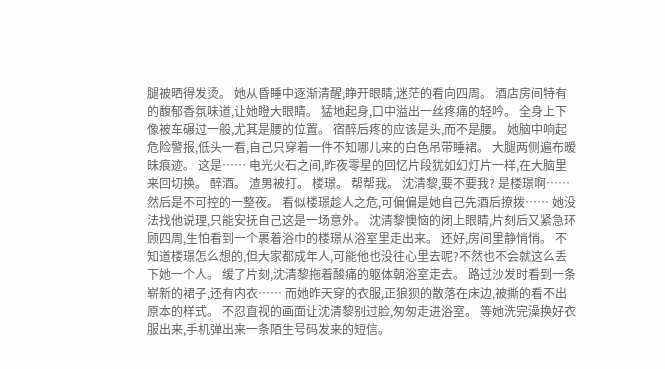腿被晒得发烫。 她从昏睡中逐渐清醒,睁开眼睛,迷茫的看向四周。 酒店房间特有的馥郁香氛味道,让她瞪大眼睛。 猛地起身,口中溢出一丝疼痛的轻吟。 全身上下像被车碾过一般,尤其是腰的位置。 宿醉后疼的应该是头,而不是腰。 她脑中响起危险警报,低头一看,自己只穿着一件不知哪儿来的白色吊带睡裙。 大腿两侧遍布暧昧痕迹。 这是…… 电光火石之间,昨夜零星的回忆片段犹如幻灯片一样,在大脑里来回切换。 醉酒。 渣男被打。 楼璟。 帮帮我。 沈清黎,要不要我? 是楼璟啊…… 然后是不可控的一整夜。 看似楼璟趁人之危,可偏偏是她自己先酒后撩拨…… 她没法找他说理,只能安抚自己这是一场意外。 沈清黎懊恼的闭上眼睛,片刻后又紧急环顾四周,生怕看到一个裹着浴巾的楼璟从浴室里走出来。 还好,房间里静悄悄。 不知道楼璟怎么想的,但大家都成年人,可能他也没往心里去呢?不然也不会就这么丢下她一个人。 缓了片刻,沈清黎拖着酸痛的躯体朝浴室走去。 路过沙发时看到一条崭新的裙子,还有内衣…… 而她昨天穿的衣服,正狼狈的散落在床边,被撕的看不出原本的样式。 不忍直视的画面让沈清黎别过脸,匆匆走进浴室。 等她洗完澡换好衣服出来,手机弹出来一条陌生号码发来的短信。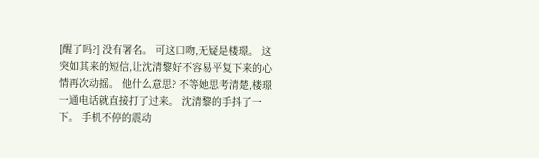[醒了吗?] 没有署名。 可这口吻,无疑是楼璟。 这突如其来的短信,让沈清黎好不容易平复下来的心情再次动摇。 他什么意思? 不等她思考清楚,楼璟一通电话就直接打了过来。 沈清黎的手抖了一下。 手机不停的震动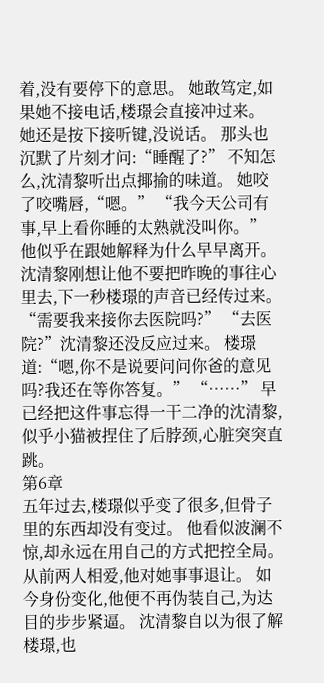着,没有要停下的意思。 她敢笃定,如果她不接电话,楼璟会直接冲过来。 她还是按下接听键,没说话。 那头也沉默了片刻才问:“睡醒了?” 不知怎么,沈清黎听出点揶揄的味道。 她咬了咬嘴唇,“嗯。” “我今天公司有事,早上看你睡的太熟就没叫你。” 他似乎在跟她解释为什么早早离开。 沈清黎刚想让他不要把昨晚的事往心里去,下一秒楼璟的声音已经传过来。 “需要我来接你去医院吗?” “去医院?”沈清黎还没反应过来。 楼璟道:“嗯,你不是说要问问你爸的意见吗?我还在等你答复。” “……” 早已经把这件事忘得一干二净的沈清黎,似乎小猫被捏住了后脖颈,心脏突突直跳。
第6章
五年过去,楼璟似乎变了很多,但骨子里的东西却没有变过。 他看似波澜不惊,却永远在用自己的方式把控全局。 从前两人相爱,他对她事事退让。 如今身份变化,他便不再伪装自己,为达目的步步紧逼。 沈清黎自以为很了解楼璟,也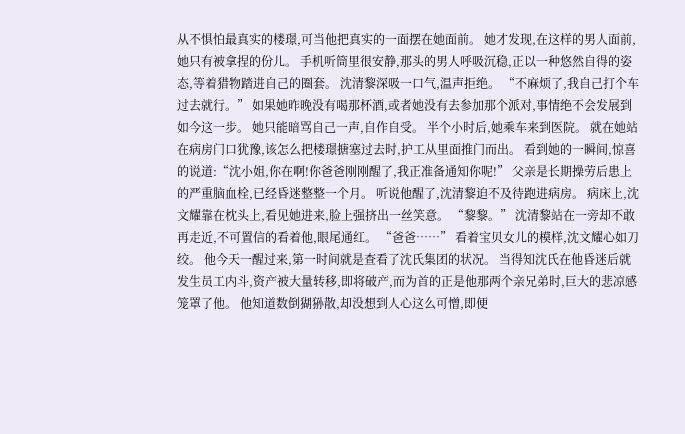从不惧怕最真实的楼璟,可当他把真实的一面摆在她面前。 她才发现,在这样的男人面前,她只有被拿捏的份儿。 手机听筒里很安静,那头的男人呼吸沉稳,正以一种悠然自得的姿态,等着猎物踏进自己的圈套。 沈清黎深吸一口气,温声拒绝。 “不麻烦了,我自己打个车过去就行。” 如果她昨晚没有喝那杯酒,或者她没有去参加那个派对,事情绝不会发展到如今这一步。 她只能暗骂自己一声,自作自受。 半个小时后,她乘车来到医院。 就在她站在病房门口犹豫,该怎么把楼璟搪塞过去时,护工从里面推门而出。 看到她的一瞬间,惊喜的说道:“沈小姐,你在啊!你爸爸刚刚醒了,我正准备通知你呢!” 父亲是长期操劳后患上的严重脑血栓,已经昏迷整整一个月。 听说他醒了,沈清黎迫不及待跑进病房。 病床上,沈文耀靠在枕头上,看见她进来,脸上强挤出一丝笑意。 “黎黎。” 沈清黎站在一旁却不敢再走近,不可置信的看着他,眼尾通红。 “爸爸……” 看着宝贝女儿的模样,沈文耀心如刀绞。 他今天一醒过来,第一时间就是查看了沈氏集团的状况。 当得知沈氏在他昏迷后就发生员工内斗,资产被大量转移,即将破产,而为首的正是他那两个亲兄弟时,巨大的悲凉感笼罩了他。 他知道数倒猢狲散,却没想到人心这么可憎,即便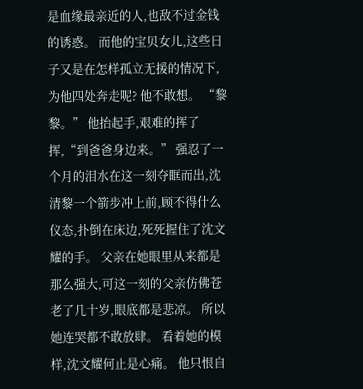是血缘最亲近的人,也敌不过金钱的诱惑。 而他的宝贝女儿,这些日子又是在怎样孤立无援的情况下,为他四处奔走呢? 他不敢想。 “黎黎。” 他抬起手,艰难的挥了挥,“到爸爸身边来。” 强忍了一个月的泪水在这一刻夺眶而出,沈清黎一个箭步冲上前,顾不得什么仪态,扑倒在床边,死死握住了沈文耀的手。 父亲在她眼里从来都是那么强大,可这一刻的父亲仿佛苍老了几十岁,眼底都是悲凉。 所以她连哭都不敢放肆。 看着她的模样,沈文耀何止是心痛。 他只恨自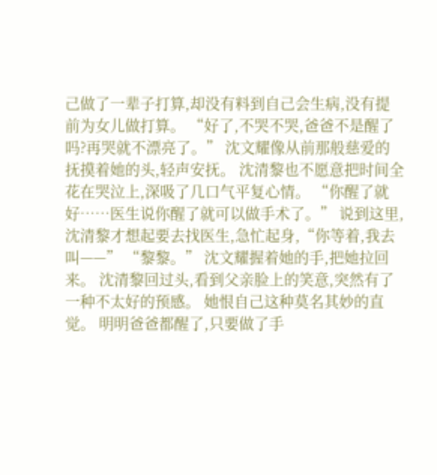己做了一辈子打算,却没有料到自己会生病,没有提前为女儿做打算。 “好了,不哭不哭,爸爸不是醒了吗?再哭就不漂亮了。” 沈文耀像从前那般慈爱的抚摸着她的头,轻声安抚。 沈清黎也不愿意把时间全花在哭泣上,深吸了几口气平复心情。 “你醒了就好……医生说你醒了就可以做手术了。” 说到这里,沈清黎才想起要去找医生,急忙起身,“你等着,我去叫——” “黎黎。” 沈文耀握着她的手,把她拉回来。 沈清黎回过头,看到父亲脸上的笑意,突然有了一种不太好的预感。 她恨自己这种莫名其妙的直觉。 明明爸爸都醒了,只要做了手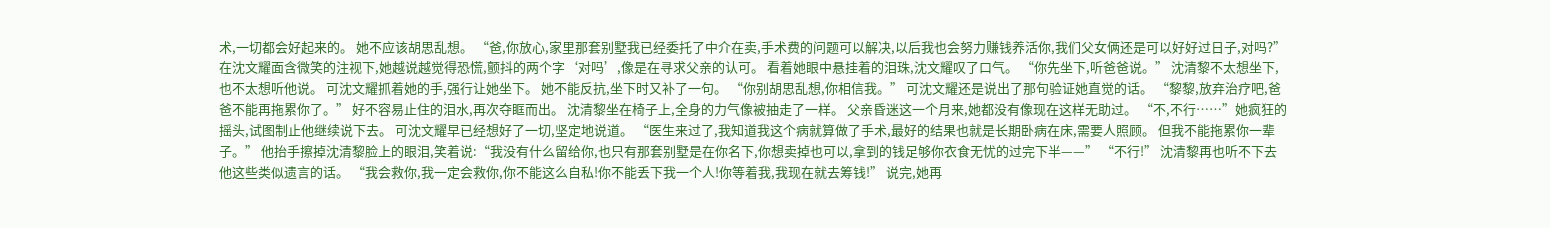术,一切都会好起来的。 她不应该胡思乱想。 “爸,你放心,家里那套别墅我已经委托了中介在卖,手术费的问题可以解决,以后我也会努力赚钱养活你,我们父女俩还是可以好好过日子,对吗?” 在沈文耀面含微笑的注视下,她越说越觉得恐慌,颤抖的两个字‘对吗’,像是在寻求父亲的认可。 看着她眼中悬挂着的泪珠,沈文耀叹了口气。 “你先坐下,听爸爸说。” 沈清黎不太想坐下,也不太想听他说。 可沈文耀抓着她的手,强行让她坐下。 她不能反抗,坐下时又补了一句。 “你别胡思乱想,你相信我。” 可沈文耀还是说出了那句验证她直觉的话。 “黎黎,放弃治疗吧,爸爸不能再拖累你了。” 好不容易止住的泪水,再次夺眶而出。 沈清黎坐在椅子上,全身的力气像被抽走了一样。 父亲昏迷这一个月来,她都没有像现在这样无助过。 “不,不行……”她疯狂的摇头,试图制止他继续说下去。 可沈文耀早已经想好了一切,坚定地说道。 “医生来过了,我知道我这个病就算做了手术,最好的结果也就是长期卧病在床,需要人照顾。 但我不能拖累你一辈子。” 他抬手擦掉沈清黎脸上的眼泪,笑着说:“我没有什么留给你,也只有那套别墅是在你名下,你想卖掉也可以,拿到的钱足够你衣食无忧的过完下半——” “不行!” 沈清黎再也听不下去他这些类似遗言的话。 “我会救你,我一定会救你,你不能这么自私!你不能丢下我一个人!你等着我,我现在就去筹钱!” 说完,她再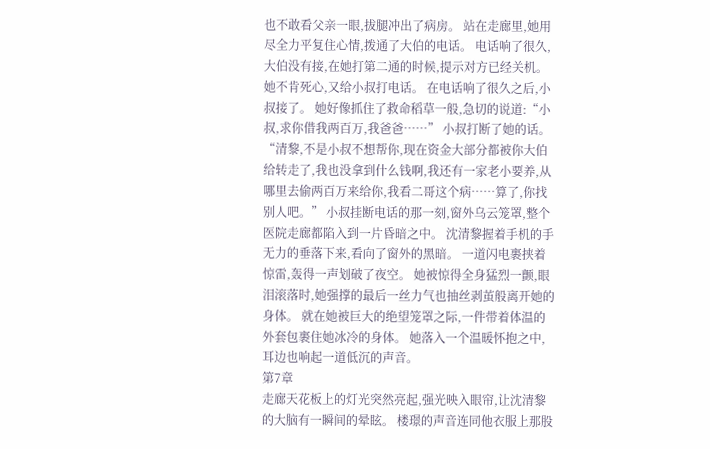也不敢看父亲一眼,拔腿冲出了病房。 站在走廊里,她用尽全力平复住心情,拨通了大伯的电话。 电话响了很久,大伯没有接,在她打第二通的时候,提示对方已经关机。 她不肯死心,又给小叔打电话。 在电话响了很久之后,小叔接了。 她好像抓住了救命稻草一般,急切的说道:“小叔,求你借我两百万,我爸爸……” 小叔打断了她的话。 “清黎,不是小叔不想帮你,现在资金大部分都被你大伯给转走了,我也没拿到什么钱啊,我还有一家老小要养,从哪里去偷两百万来给你,我看二哥这个病……算了,你找别人吧。” 小叔挂断电话的那一刻,窗外乌云笼罩,整个医院走廊都陷入到一片昏暗之中。 沈清黎握着手机的手无力的垂落下来,看向了窗外的黑暗。 一道闪电裹挟着惊雷,轰得一声划破了夜空。 她被惊得全身猛烈一颤,眼泪滚落时,她强撑的最后一丝力气也抽丝剥茧般离开她的身体。 就在她被巨大的绝望笼罩之际,一件带着体温的外套包裹住她冰冷的身体。 她落入一个温暖怀抱之中,耳边也响起一道低沉的声音。
第7章
走廊天花板上的灯光突然亮起,强光映入眼帘,让沈清黎的大脑有一瞬间的晕眩。 楼璟的声音连同他衣服上那股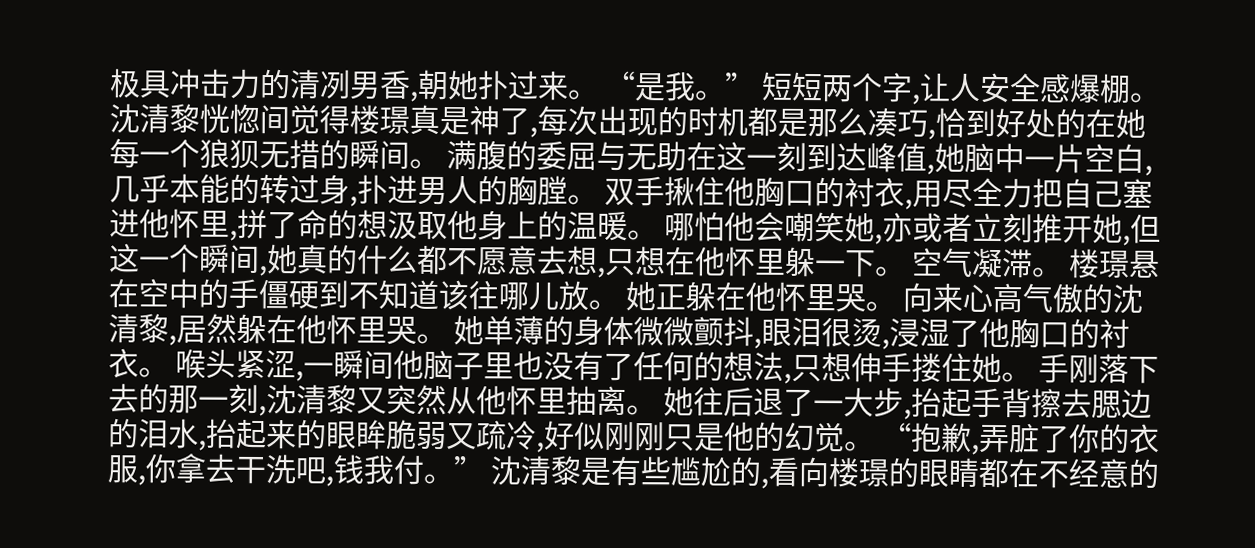极具冲击力的清冽男香,朝她扑过来。 “是我。” 短短两个字,让人安全感爆棚。 沈清黎恍惚间觉得楼璟真是神了,每次出现的时机都是那么凑巧,恰到好处的在她每一个狼狈无措的瞬间。 满腹的委屈与无助在这一刻到达峰值,她脑中一片空白,几乎本能的转过身,扑进男人的胸膛。 双手揪住他胸口的衬衣,用尽全力把自己塞进他怀里,拼了命的想汲取他身上的温暖。 哪怕他会嘲笑她,亦或者立刻推开她,但这一个瞬间,她真的什么都不愿意去想,只想在他怀里躲一下。 空气凝滞。 楼璟悬在空中的手僵硬到不知道该往哪儿放。 她正躲在他怀里哭。 向来心高气傲的沈清黎,居然躲在他怀里哭。 她单薄的身体微微颤抖,眼泪很烫,浸湿了他胸口的衬衣。 喉头紧涩,一瞬间他脑子里也没有了任何的想法,只想伸手搂住她。 手刚落下去的那一刻,沈清黎又突然从他怀里抽离。 她往后退了一大步,抬起手背擦去腮边的泪水,抬起来的眼眸脆弱又疏冷,好似刚刚只是他的幻觉。 “抱歉,弄脏了你的衣服,你拿去干洗吧,钱我付。” 沈清黎是有些尴尬的,看向楼璟的眼睛都在不经意的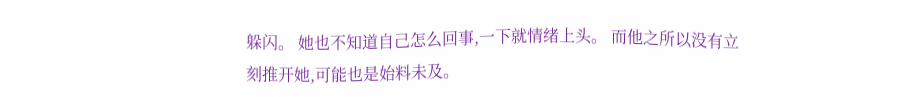躲闪。 她也不知道自己怎么回事,一下就情绪上头。 而他之所以没有立刻推开她,可能也是始料未及。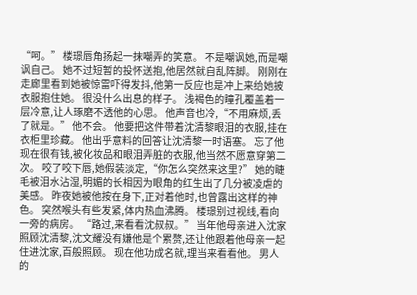“呵。” 楼璟唇角扬起一抹嘲弄的笑意。 不是嘲讽她,而是嘲讽自己。 她不过短暂的投怀送抱,他居然就自乱阵脚。 刚刚在走廊里看到她被惊雷吓得发抖,他第一反应也是冲上来给她披衣服抱住她。 很没什么出息的样子。 浅褐色的瞳孔覆盖着一层冷意,让人琢磨不透他的心思。 他声音也冷,“不用麻烦,丢了就是。” 他不会。 他要把这件带着沈清黎眼泪的衣服,挂在衣柜里珍藏。 他出乎意料的回答让沈清黎一时语塞。 忘了他现在很有钱,被化妆品和眼泪弄脏的衣服,他当然不愿意穿第二次。 咬了咬下唇,她假装淡定,“你怎么突然来这里?” 她的睫毛被泪水沾湿,明媚的长相因为眼角的红生出了几分被凌虐的美感。 昨夜她被他按在身下,正对着他时,也曾露出这样的神色。 突然喉头有些发紧,体内热血沸腾。 楼璟别过视线,看向一旁的病房。 “路过,来看看沈叔叔。” 当年他母亲进入沈家照顾沈清黎,沈文耀没有嫌他是个累赘,还让他跟着他母亲一起住进沈家,百般照顾。 现在他功成名就,理当来看看他。 男人的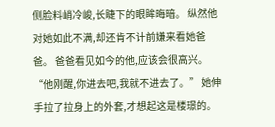侧脸料峭冷峻,长睫下的眼眸晦暗。 纵然他对她如此不满,却还肯不计前嫌来看她爸爸。 爸爸看见如今的他,应该会很高兴。 “他刚醒,你进去吧,我就不进去了。” 她伸手拉了拉身上的外套,才想起这是楼璟的。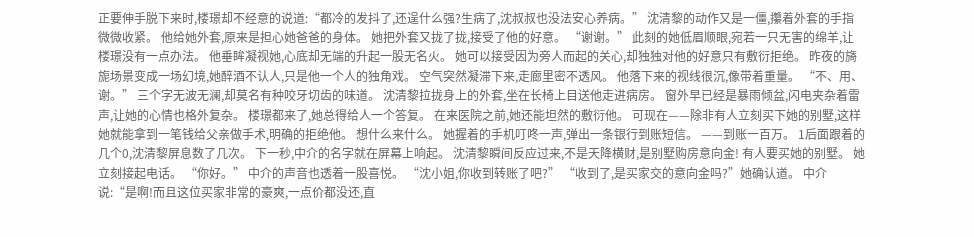正要伸手脱下来时,楼璟却不经意的说道:“都冷的发抖了,还逞什么强?生病了,沈叔叔也没法安心养病。” 沈清黎的动作又是一僵,攥着外套的手指微微收紧。 他给她外套,原来是担心她爸爸的身体。 她把外套又拢了拢,接受了他的好意。 “谢谢。” 此刻的她低眉顺眼,宛若一只无害的绵羊,让楼璟没有一点办法。 他垂眸凝视她,心底却无端的升起一股无名火。 她可以接受因为旁人而起的关心,却独独对他的好意只有敷衍拒绝。 昨夜的旖旎场景变成一场幻境,她醉酒不认人,只是他一个人的独角戏。 空气突然凝滞下来,走廊里密不透风。 他落下来的视线很沉,像带着重量。 “不、用、谢。” 三个字无波无澜,却莫名有种咬牙切齿的味道。 沈清黎拉拢身上的外套,坐在长椅上目送他走进病房。 窗外早已经是暴雨倾盆,闪电夹杂着雷声,让她的心情也格外复杂。 楼璟都来了,她总得给人一个答复。 在来医院之前,她还能坦然的敷衍他。 可现在——除非有人立刻买下她的别墅,这样她就能拿到一笔钱给父亲做手术,明确的拒绝他。 想什么来什么。 她握着的手机叮咚一声,弹出一条银行到账短信。 ——到账一百万。 1后面跟着的几个0,沈清黎屏息数了几次。 下一秒,中介的名字就在屏幕上响起。 沈清黎瞬间反应过来,不是天降横财,是别墅购房意向金! 有人要买她的别墅。 她立刻接起电话。 “你好。” 中介的声音也透着一股喜悦。 “沈小姐,你收到转账了吧?” “收到了,是买家交的意向金吗?”她确认道。 中介说:“是啊!而且这位买家非常的豪爽,一点价都没还,直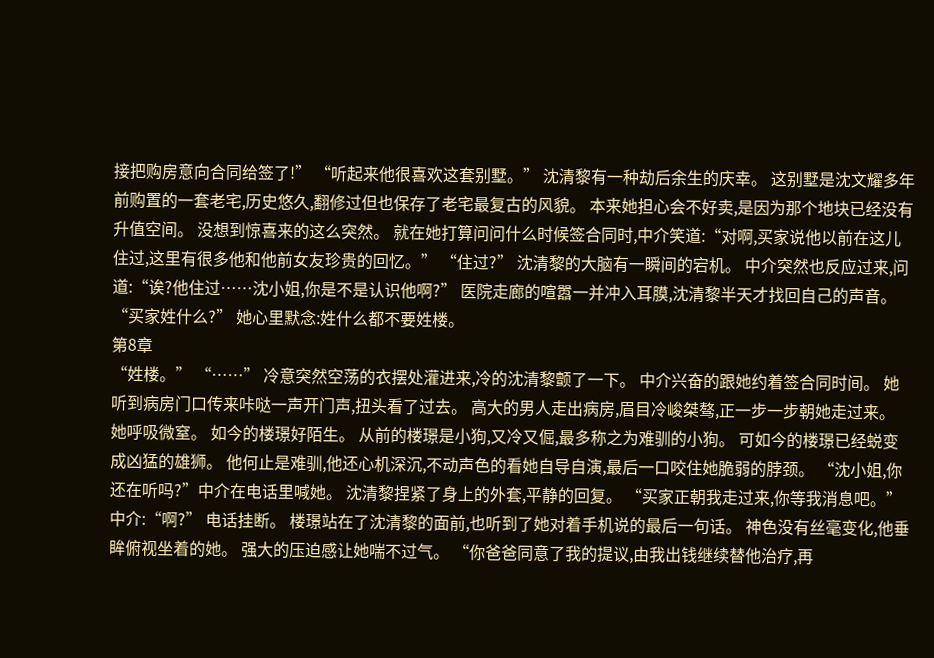接把购房意向合同给签了!” “听起来他很喜欢这套别墅。” 沈清黎有一种劫后余生的庆幸。 这别墅是沈文耀多年前购置的一套老宅,历史悠久,翻修过但也保存了老宅最复古的风貌。 本来她担心会不好卖,是因为那个地块已经没有升值空间。 没想到惊喜来的这么突然。 就在她打算问问什么时候签合同时,中介笑道:“对啊,买家说他以前在这儿住过,这里有很多他和他前女友珍贵的回忆。” “住过?” 沈清黎的大脑有一瞬间的宕机。 中介突然也反应过来,问道:“诶?他住过……沈小姐,你是不是认识他啊?” 医院走廊的喧嚣一并冲入耳膜,沈清黎半天才找回自己的声音。 “买家姓什么?” 她心里默念:姓什么都不要姓楼。
第8章
“姓楼。” “……” 冷意突然空荡的衣摆处灌进来,冷的沈清黎颤了一下。 中介兴奋的跟她约着签合同时间。 她听到病房门口传来咔哒一声开门声,扭头看了过去。 高大的男人走出病房,眉目冷峻桀骜,正一步一步朝她走过来。 她呼吸微窒。 如今的楼璟好陌生。 从前的楼璟是小狗,又冷又倔,最多称之为难驯的小狗。 可如今的楼璟已经蜕变成凶猛的雄狮。 他何止是难驯,他还心机深沉,不动声色的看她自导自演,最后一口咬住她脆弱的脖颈。 “沈小姐,你还在听吗?”中介在电话里喊她。 沈清黎捏紧了身上的外套,平静的回复。 “买家正朝我走过来,你等我消息吧。” 中介:“啊?” 电话挂断。 楼璟站在了沈清黎的面前,也听到了她对着手机说的最后一句话。 神色没有丝毫变化,他垂眸俯视坐着的她。 强大的压迫感让她喘不过气。 “你爸爸同意了我的提议,由我出钱继续替他治疗,再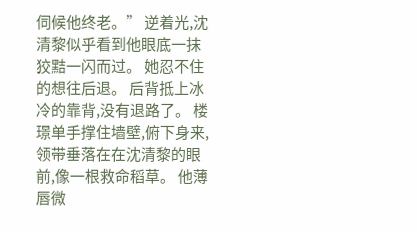伺候他终老。” 逆着光,沈清黎似乎看到他眼底一抹狡黠一闪而过。 她忍不住的想往后退。 后背抵上冰冷的靠背,没有退路了。 楼璟单手撑住墙壁,俯下身来,领带垂落在在沈清黎的眼前,像一根救命稻草。 他薄唇微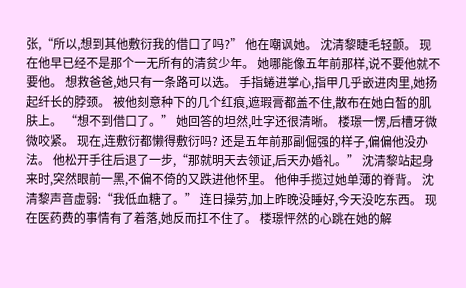张,“所以,想到其他敷衍我的借口了吗?” 他在嘲讽她。 沈清黎睫毛轻颤。 现在他早已经不是那个一无所有的清贫少年。 她哪能像五年前那样,说不要他就不要他。 想救爸爸,她只有一条路可以选。 手指蜷进掌心,指甲几乎嵌进肉里,她扬起纤长的脖颈。 被他刻意种下的几个红痕,遮瑕膏都盖不住,散布在她白皙的肌肤上。 “想不到借口了。” 她回答的坦然,吐字还很清晰。 楼璟一愣,后槽牙微微咬紧。 现在,连敷衍都懒得敷衍吗? 还是五年前那副倔强的样子,偏偏他没办法。 他松开手往后退了一步,“那就明天去领证,后天办婚礼。” 沈清黎站起身来时,突然眼前一黑,不偏不倚的又跌进他怀里。 他伸手揽过她单薄的脊背。 沈清黎声音虚弱:“我低血糖了。” 连日操劳,加上昨晚没睡好,今天没吃东西。 现在医药费的事情有了着落,她反而扛不住了。 楼璟怦然的心跳在她的解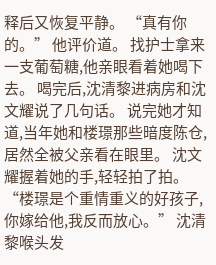释后又恢复平静。 “真有你的。” 他评价道。 找护士拿来一支葡萄糖,他亲眼看着她喝下去。 喝完后,沈清黎进病房和沈文耀说了几句话。 说完她才知道,当年她和楼璟那些暗度陈仓,居然全被父亲看在眼里。 沈文耀握着她的手,轻轻拍了拍。 “楼璟是个重情重义的好孩子,你嫁给他,我反而放心。” 沈清黎喉头发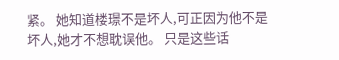紧。 她知道楼璟不是坏人,可正因为他不是坏人,她才不想耽误他。 只是这些话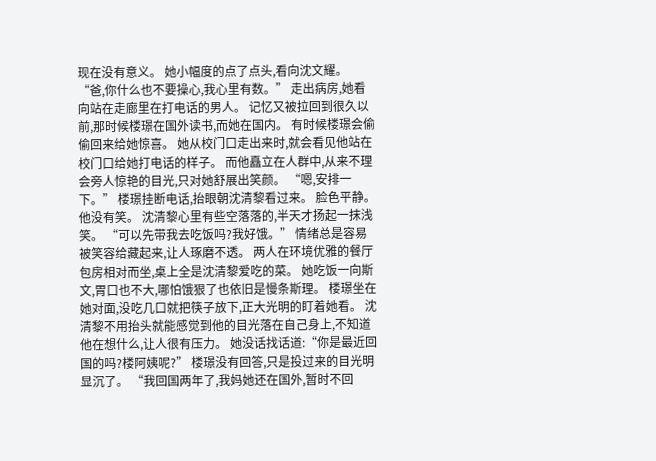现在没有意义。 她小幅度的点了点头,看向沈文耀。 “爸,你什么也不要操心,我心里有数。” 走出病房,她看向站在走廊里在打电话的男人。 记忆又被拉回到很久以前,那时候楼璟在国外读书,而她在国内。 有时候楼璟会偷偷回来给她惊喜。 她从校门口走出来时,就会看见他站在校门口给她打电话的样子。 而他矗立在人群中,从来不理会旁人惊艳的目光,只对她舒展出笑颜。 “嗯,安排一下。” 楼璟挂断电话,抬眼朝沈清黎看过来。 脸色平静。 他没有笑。 沈清黎心里有些空落落的,半天才扬起一抹浅笑。 “可以先带我去吃饭吗?我好饿。” 情绪总是容易被笑容给藏起来,让人琢磨不透。 两人在环境优雅的餐厅包房相对而坐,桌上全是沈清黎爱吃的菜。 她吃饭一向斯文,胃口也不大,哪怕饿狠了也依旧是慢条斯理。 楼璟坐在她对面,没吃几口就把筷子放下,正大光明的盯着她看。 沈清黎不用抬头就能感觉到他的目光落在自己身上,不知道他在想什么,让人很有压力。 她没话找话道:“你是最近回国的吗?楼阿姨呢?” 楼璟没有回答,只是投过来的目光明显沉了。 “我回国两年了,我妈她还在国外,暂时不回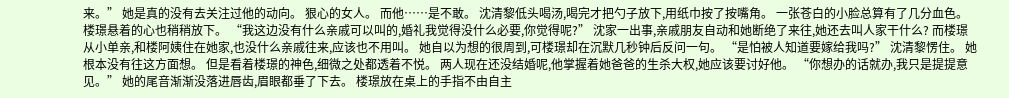来。” 她是真的没有去关注过他的动向。 狠心的女人。 而他……是不敢。 沈清黎低头喝汤,喝完才把勺子放下,用纸巾按了按嘴角。 一张苍白的小脸总算有了几分血色。 楼璟悬着的心也稍稍放下。 “我这边没有什么亲戚可以叫的,婚礼我觉得没什么必要,你觉得呢?” 沈家一出事,亲戚朋友自动和她断绝了来往,她还去叫人家干什么? 而楼璟从小单亲,和楼阿姨住在她家,也没什么亲戚往来,应该也不用叫。 她自以为想的很周到,可楼璟却在沉默几秒钟后反问一句。 “是怕被人知道要嫁给我吗?” 沈清黎愣住。 她根本没有往这方面想。 但是看着楼璟的神色,细微之处都透着不悦。 两人现在还没结婚呢,他掌握着她爸爸的生杀大权,她应该要讨好他。 “你想办的话就办,我只是提提意见。” 她的尾音渐渐没落进唇齿,眉眼都垂了下去。 楼璟放在桌上的手指不由自主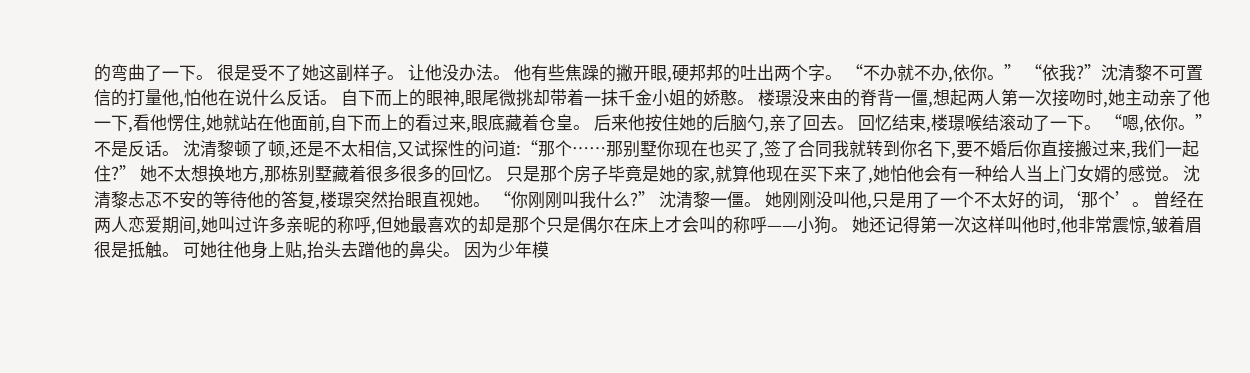的弯曲了一下。 很是受不了她这副样子。 让他没办法。 他有些焦躁的撇开眼,硬邦邦的吐出两个字。 “不办就不办,依你。” “依我?”沈清黎不可置信的打量他,怕他在说什么反话。 自下而上的眼神,眼尾微挑却带着一抹千金小姐的娇憨。 楼璟没来由的脊背一僵,想起两人第一次接吻时,她主动亲了他一下,看他愣住,她就站在他面前,自下而上的看过来,眼底藏着仓皇。 后来他按住她的后脑勺,亲了回去。 回忆结束,楼璟喉结滚动了一下。 “嗯,依你。” 不是反话。 沈清黎顿了顿,还是不太相信,又试探性的问道:“那个……那别墅你现在也买了,签了合同我就转到你名下,要不婚后你直接搬过来,我们一起住?” 她不太想换地方,那栋别墅藏着很多很多的回忆。 只是那个房子毕竟是她的家,就算他现在买下来了,她怕他会有一种给人当上门女婿的感觉。 沈清黎忐忑不安的等待他的答复,楼璟突然抬眼直视她。 “你刚刚叫我什么?” 沈清黎一僵。 她刚刚没叫他,只是用了一个不太好的词,‘那个’。 曾经在两人恋爱期间,她叫过许多亲昵的称呼,但她最喜欢的却是那个只是偶尔在床上才会叫的称呼——小狗。 她还记得第一次这样叫他时,他非常震惊,皱着眉很是抵触。 可她往他身上贴,抬头去蹭他的鼻尖。 因为少年模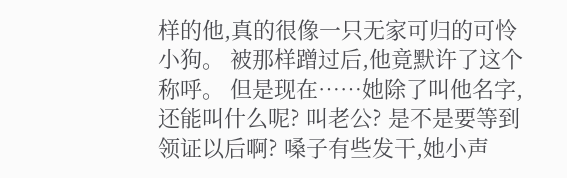样的他,真的很像一只无家可归的可怜小狗。 被那样蹭过后,他竟默许了这个称呼。 但是现在……她除了叫他名字,还能叫什么呢? 叫老公? 是不是要等到领证以后啊? 嗓子有些发干,她小声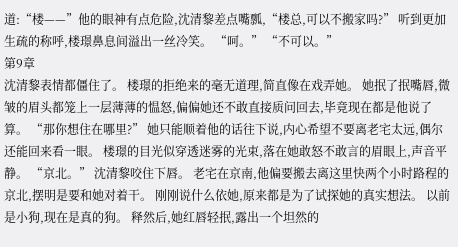道:“楼——”他的眼神有点危险,沈清黎差点嘴瓢,“楼总,可以不搬家吗?” 听到更加生疏的称呼,楼璟鼻息间溢出一丝冷笑。 “呵。” “不可以。”
第9章
沈清黎表情都僵住了。 楼璟的拒绝来的毫无道理,简直像在戏弄她。 她抿了抿嘴唇,微皱的眉头都笼上一层薄薄的愠怒,偏偏她还不敢直接质问回去,毕竟现在都是他说了算。 “那你想住在哪里?” 她只能顺着他的话往下说,内心希望不要离老宅太远,偶尔还能回来看一眼。 楼璟的目光似穿透迷雾的光束,落在她敢怒不敢言的眉眼上,声音平静。 “京北。” 沈清黎咬住下唇。 老宅在京南,他偏要搬去离这里快两个小时路程的京北,摆明是要和她对着干。 刚刚说什么依她,原来都是为了试探她的真实想法。 以前是小狗,现在是真的狗。 释然后,她红唇轻抿,露出一个坦然的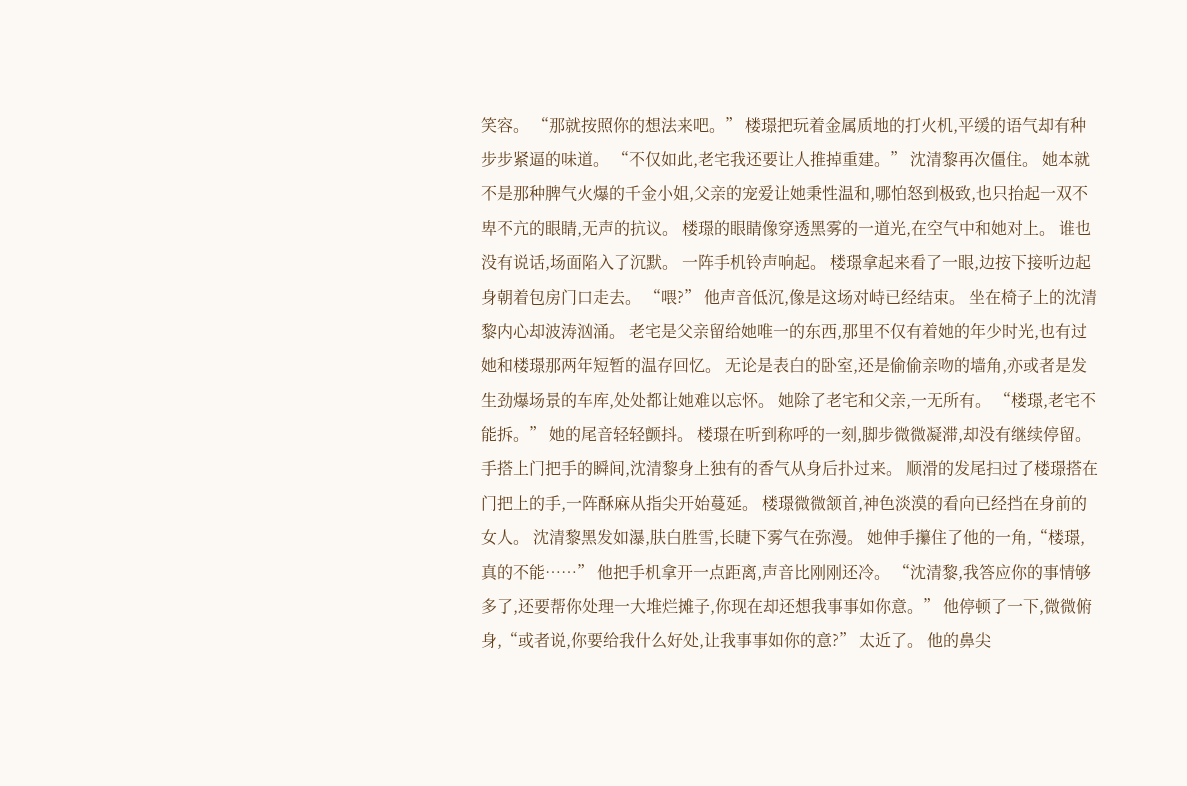笑容。 “那就按照你的想法来吧。” 楼璟把玩着金属质地的打火机,平缓的语气却有种步步紧逼的味道。 “不仅如此,老宅我还要让人推掉重建。” 沈清黎再次僵住。 她本就不是那种脾气火爆的千金小姐,父亲的宠爱让她秉性温和,哪怕怒到极致,也只抬起一双不卑不亢的眼睛,无声的抗议。 楼璟的眼睛像穿透黑雾的一道光,在空气中和她对上。 谁也没有说话,场面陷入了沉默。 一阵手机铃声响起。 楼璟拿起来看了一眼,边按下接听边起身朝着包房门口走去。 “喂?” 他声音低沉,像是这场对峙已经结束。 坐在椅子上的沈清黎内心却波涛汹涌。 老宅是父亲留给她唯一的东西,那里不仅有着她的年少时光,也有过她和楼璟那两年短暂的温存回忆。 无论是表白的卧室,还是偷偷亲吻的墙角,亦或者是发生劲爆场景的车库,处处都让她难以忘怀。 她除了老宅和父亲,一无所有。 “楼璟,老宅不能拆。” 她的尾音轻轻颤抖。 楼璟在听到称呼的一刻,脚步微微凝滞,却没有继续停留。 手搭上门把手的瞬间,沈清黎身上独有的香气从身后扑过来。 顺滑的发尾扫过了楼璟搭在门把上的手,一阵酥麻从指尖开始蔓延。 楼璟微微颔首,神色淡漠的看向已经挡在身前的女人。 沈清黎黑发如瀑,肤白胜雪,长睫下雾气在弥漫。 她伸手攥住了他的一角,“楼璟,真的不能……” 他把手机拿开一点距离,声音比刚刚还冷。 “沈清黎,我答应你的事情够多了,还要帮你处理一大堆烂摊子,你现在却还想我事事如你意。” 他停顿了一下,微微俯身,“或者说,你要给我什么好处,让我事事如你的意?” 太近了。 他的鼻尖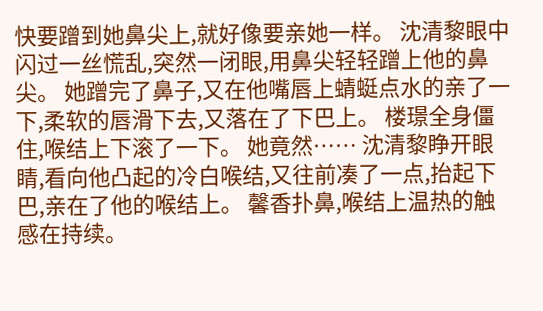快要蹭到她鼻尖上,就好像要亲她一样。 沈清黎眼中闪过一丝慌乱,突然一闭眼,用鼻尖轻轻蹭上他的鼻尖。 她蹭完了鼻子,又在他嘴唇上蜻蜓点水的亲了一下,柔软的唇滑下去,又落在了下巴上。 楼璟全身僵住,喉结上下滚了一下。 她竟然…… 沈清黎睁开眼睛,看向他凸起的冷白喉结,又往前凑了一点,抬起下巴,亲在了他的喉结上。 馨香扑鼻,喉结上温热的触感在持续。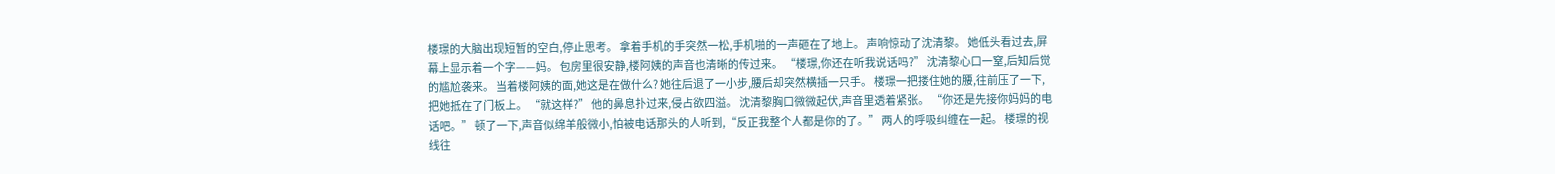楼璟的大脑出现短暂的空白,停止思考。 拿着手机的手突然一松,手机啪的一声砸在了地上。 声响惊动了沈清黎。 她低头看过去,屏幕上显示着一个字——妈。 包房里很安静,楼阿姨的声音也清晰的传过来。 “楼璟,你还在听我说话吗?” 沈清黎心口一窒,后知后觉的尴尬袭来。 当着楼阿姨的面,她这是在做什么? 她往后退了一小步,腰后却突然横插一只手。 楼璟一把搂住她的腰,往前压了一下,把她抵在了门板上。 “就这样?” 他的鼻息扑过来,侵占欲四溢。 沈清黎胸口微微起伏,声音里透着紧张。 “你还是先接你妈妈的电话吧。” 顿了一下,声音似绵羊般微小,怕被电话那头的人听到,“反正我整个人都是你的了。” 两人的呼吸纠缠在一起。 楼璟的视线往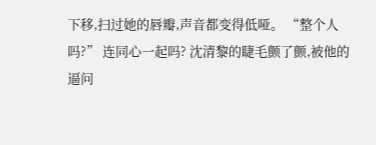下移,扫过她的唇瓣,声音都变得低哑。 “整个人吗?” 连同心一起吗? 沈清黎的睫毛颤了颤,被他的逼问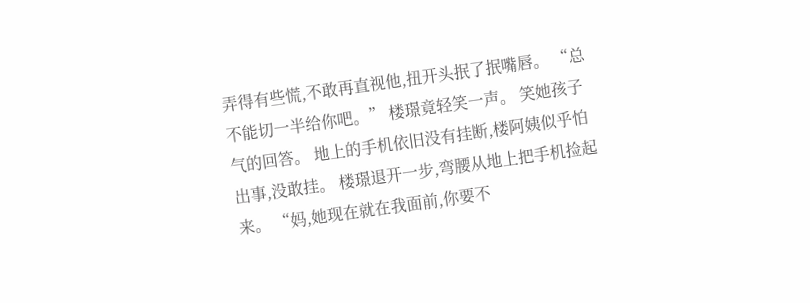弄得有些慌,不敢再直视他,扭开头抿了抿嘴唇。 “总不能切一半给你吧。” 楼璟竟轻笑一声。 笑她孩子气的回答。 地上的手机依旧没有挂断,楼阿姨似乎怕出事,没敢挂。 楼璟退开一步,弯腰从地上把手机捡起来。 “妈,她现在就在我面前,你要不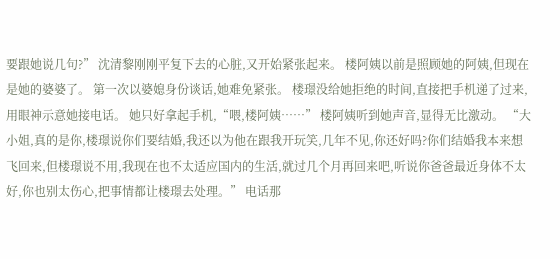要跟她说几句?” 沈清黎刚刚平复下去的心脏,又开始紧张起来。 楼阿姨以前是照顾她的阿姨,但现在是她的婆婆了。 第一次以婆媳身份谈话,她难免紧张。 楼璟没给她拒绝的时间,直接把手机递了过来,用眼神示意她接电话。 她只好拿起手机,“喂,楼阿姨……” 楼阿姨听到她声音,显得无比激动。 “大小姐,真的是你,楼璟说你们要结婚,我还以为他在跟我开玩笑,几年不见,你还好吗?你们结婚我本来想飞回来,但楼璟说不用,我现在也不太适应国内的生活,就过几个月再回来吧,听说你爸爸最近身体不太好,你也别太伤心,把事情都让楼璟去处理。” 电话那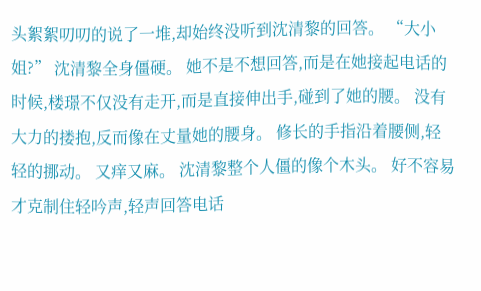头絮絮叨叨的说了一堆,却始终没听到沈清黎的回答。 “大小姐?” 沈清黎全身僵硬。 她不是不想回答,而是在她接起电话的时候,楼璟不仅没有走开,而是直接伸出手,碰到了她的腰。 没有大力的搂抱,反而像在丈量她的腰身。 修长的手指沿着腰侧,轻轻的挪动。 又痒又麻。 沈清黎整个人僵的像个木头。 好不容易才克制住轻吟声,轻声回答电话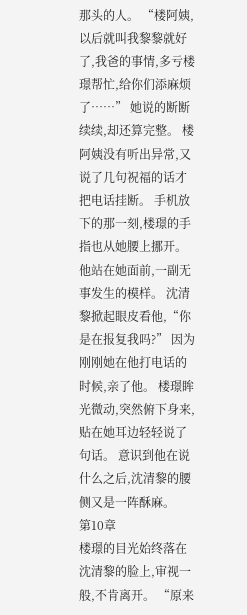那头的人。 “楼阿姨,以后就叫我黎黎就好了,我爸的事情,多亏楼璟帮忙,给你们添麻烦了……” 她说的断断续续,却还算完整。 楼阿姨没有听出异常,又说了几句祝福的话才把电话挂断。 手机放下的那一刻,楼璟的手指也从她腰上挪开。 他站在她面前,一副无事发生的模样。 沈清黎掀起眼皮看他,“你是在报复我吗?” 因为刚刚她在他打电话的时候,亲了他。 楼璟眸光微动,突然俯下身来,贴在她耳边轻轻说了句话。 意识到他在说什么之后,沈清黎的腰侧又是一阵酥麻。
第10章
楼璟的目光始终落在沈清黎的脸上,审视一般,不肯离开。 “原来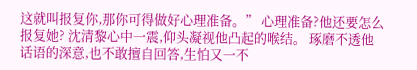这就叫报复你,那你可得做好心理准备。” 心理准备?他还要怎么报复她? 沈清黎心中一震,仰头凝视他凸起的喉结。 琢磨不透他话语的深意,也不敢擅自回答,生怕又一不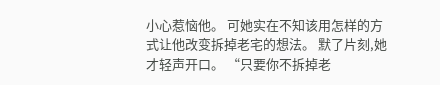小心惹恼他。 可她实在不知该用怎样的方式让他改变拆掉老宅的想法。 默了片刻,她才轻声开口。 “只要你不拆掉老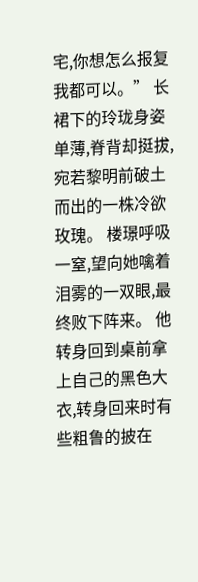宅,你想怎么报复我都可以。” 长裙下的玲珑身姿单薄,脊背却挺拔,宛若黎明前破土而出的一株冷欲玫瑰。 楼璟呼吸一窒,望向她噙着泪雾的一双眼,最终败下阵来。 他转身回到桌前拿上自己的黑色大衣,转身回来时有些粗鲁的披在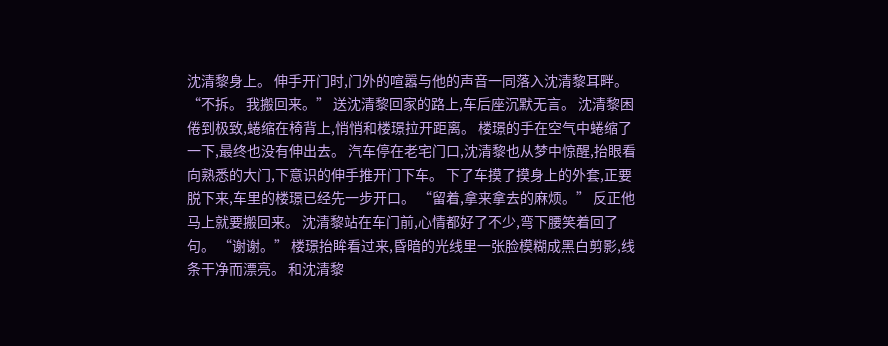沈清黎身上。 伸手开门时,门外的喧嚣与他的声音一同落入沈清黎耳畔。 “不拆。 我搬回来。” 送沈清黎回家的路上,车后座沉默无言。 沈清黎困倦到极致,蜷缩在椅背上,悄悄和楼璟拉开距离。 楼璟的手在空气中蜷缩了一下,最终也没有伸出去。 汽车停在老宅门口,沈清黎也从梦中惊醒,抬眼看向熟悉的大门,下意识的伸手推开门下车。 下了车摸了摸身上的外套,正要脱下来,车里的楼璟已经先一步开口。 “留着,拿来拿去的麻烦。” 反正他马上就要搬回来。 沈清黎站在车门前,心情都好了不少,弯下腰笑着回了句。 “谢谢。” 楼璟抬眸看过来,昏暗的光线里一张脸模糊成黑白剪影,线条干净而漂亮。 和沈清黎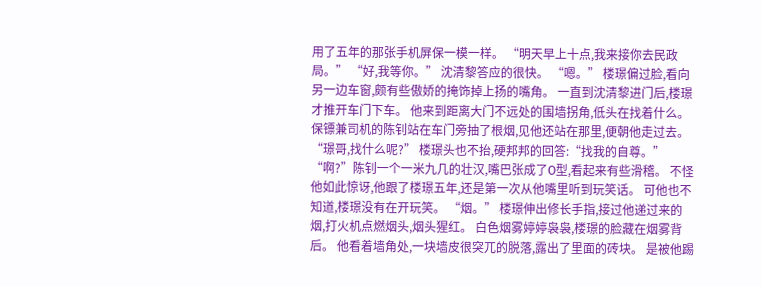用了五年的那张手机屏保一模一样。 “明天早上十点,我来接你去民政局。” “好,我等你。” 沈清黎答应的很快。 “嗯。” 楼璟偏过脸,看向另一边车窗,颇有些傲娇的掩饰掉上扬的嘴角。 一直到沈清黎进门后,楼璟才推开车门下车。 他来到距离大门不远处的围墙拐角,低头在找着什么。 保镖兼司机的陈钊站在车门旁抽了根烟,见他还站在那里,便朝他走过去。 “璟哥,找什么呢?” 楼璟头也不抬,硬邦邦的回答:“找我的自尊。” “啊?”陈钊一个一米九几的壮汉,嘴巴张成了O型,看起来有些滑稽。 不怪他如此惊讶,他跟了楼璟五年,还是第一次从他嘴里听到玩笑话。 可他也不知道,楼璟没有在开玩笑。 “烟。” 楼璟伸出修长手指,接过他递过来的烟,打火机点燃烟头,烟头猩红。 白色烟雾婷婷袅袅,楼璟的脸藏在烟雾背后。 他看着墙角处,一块墙皮很突兀的脱落,露出了里面的砖块。 是被他踢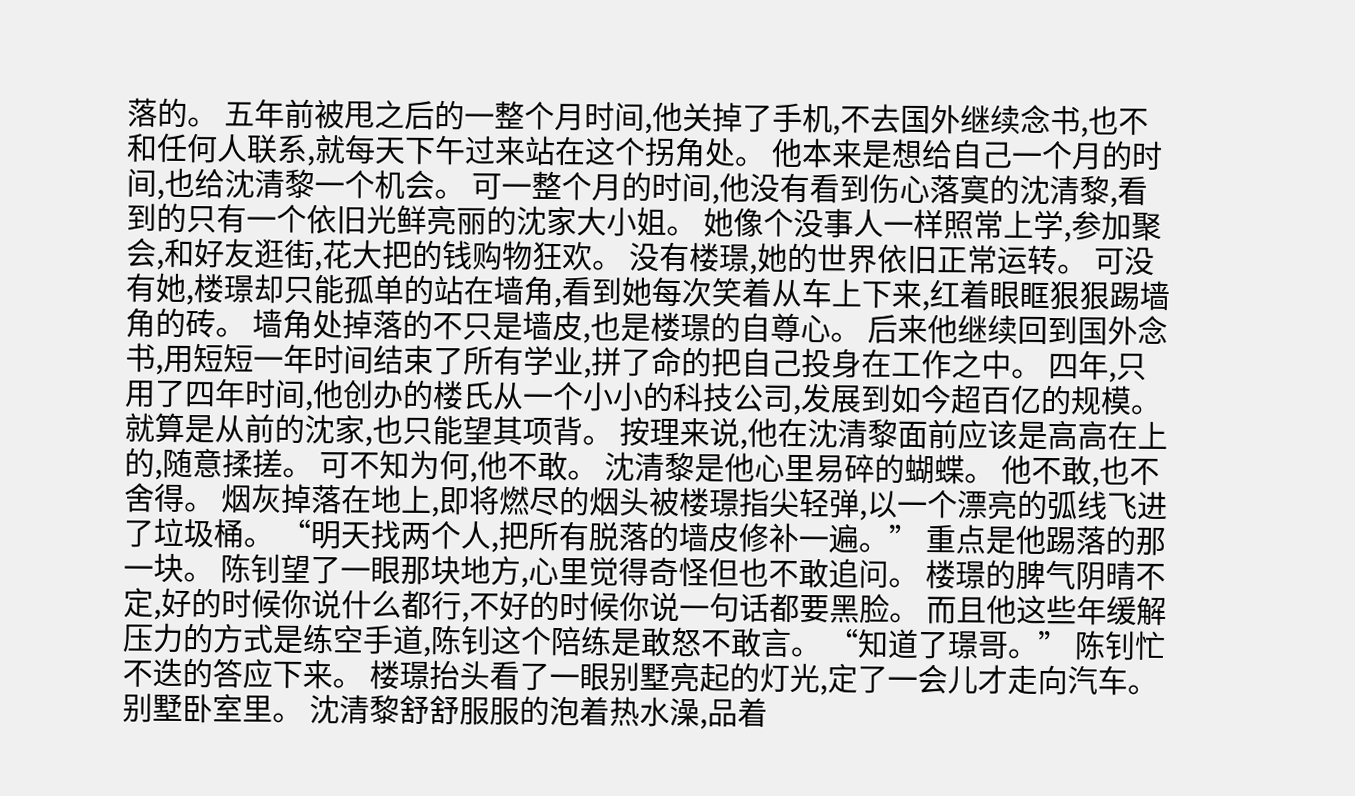落的。 五年前被甩之后的一整个月时间,他关掉了手机,不去国外继续念书,也不和任何人联系,就每天下午过来站在这个拐角处。 他本来是想给自己一个月的时间,也给沈清黎一个机会。 可一整个月的时间,他没有看到伤心落寞的沈清黎,看到的只有一个依旧光鲜亮丽的沈家大小姐。 她像个没事人一样照常上学,参加聚会,和好友逛街,花大把的钱购物狂欢。 没有楼璟,她的世界依旧正常运转。 可没有她,楼璟却只能孤单的站在墙角,看到她每次笑着从车上下来,红着眼眶狠狠踢墙角的砖。 墙角处掉落的不只是墙皮,也是楼璟的自尊心。 后来他继续回到国外念书,用短短一年时间结束了所有学业,拼了命的把自己投身在工作之中。 四年,只用了四年时间,他创办的楼氏从一个小小的科技公司,发展到如今超百亿的规模。 就算是从前的沈家,也只能望其项背。 按理来说,他在沈清黎面前应该是高高在上的,随意揉搓。 可不知为何,他不敢。 沈清黎是他心里易碎的蝴蝶。 他不敢,也不舍得。 烟灰掉落在地上,即将燃尽的烟头被楼璟指尖轻弹,以一个漂亮的弧线飞进了垃圾桶。 “明天找两个人,把所有脱落的墙皮修补一遍。” 重点是他踢落的那一块。 陈钊望了一眼那块地方,心里觉得奇怪但也不敢追问。 楼璟的脾气阴晴不定,好的时候你说什么都行,不好的时候你说一句话都要黑脸。 而且他这些年缓解压力的方式是练空手道,陈钊这个陪练是敢怒不敢言。 “知道了璟哥。” 陈钊忙不迭的答应下来。 楼璟抬头看了一眼别墅亮起的灯光,定了一会儿才走向汽车。 别墅卧室里。 沈清黎舒舒服服的泡着热水澡,品着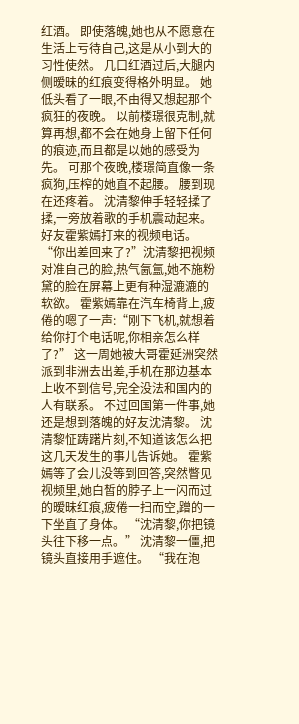红酒。 即使落魄,她也从不愿意在生活上亏待自己,这是从小到大的习性使然。 几口红酒过后,大腿内侧暧昧的红痕变得格外明显。 她低头看了一眼,不由得又想起那个疯狂的夜晚。 以前楼璟很克制,就算再想,都不会在她身上留下任何的痕迹,而且都是以她的感受为先。 可那个夜晚,楼璟简直像一条疯狗,压榨的她直不起腰。 腰到现在还疼着。 沈清黎伸手轻轻揉了揉,一旁放着歌的手机震动起来。 好友霍紫嫣打来的视频电话。 “你出差回来了?”沈清黎把视频对准自己的脸,热气氤氲,她不施粉黛的脸在屏幕上更有种湿漉漉的软欲。 霍紫嫣靠在汽车椅背上,疲倦的嗯了一声:“刚下飞机,就想着给你打个电话呢,你相亲怎么样了?” 这一周她被大哥霍延洲突然派到非洲去出差,手机在那边基本上收不到信号,完全没法和国内的人有联系。 不过回国第一件事,她还是想到落魄的好友沈清黎。 沈清黎怔踌躇片刻,不知道该怎么把这几天发生的事儿告诉她。 霍紫嫣等了会儿没等到回答,突然瞥见视频里,她白皙的脖子上一闪而过的暧昧红痕,疲倦一扫而空,蹭的一下坐直了身体。 “沈清黎,你把镜头往下移一点。” 沈清黎一僵,把镜头直接用手遮住。 “我在泡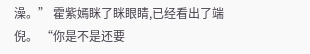澡。” 霍紫嫣眯了眯眼睛,已经看出了端倪。 “你是不是还要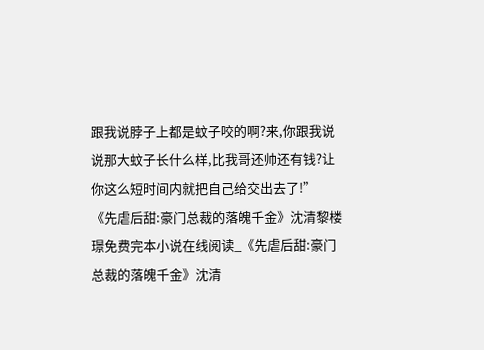跟我说脖子上都是蚊子咬的啊?来,你跟我说说那大蚊子长什么样,比我哥还帅还有钱?让你这么短时间内就把自己给交出去了!” 《先虐后甜:豪门总裁的落魄千金》沈清黎楼璟免费完本小说在线阅读_《先虐后甜:豪门总裁的落魄千金》沈清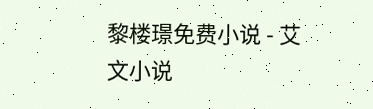黎楼璟免费小说 - 艾文小说